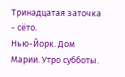Тринадцатая заточка - сёто.
Нью-Йорк. Дом Марии. Утро субботы.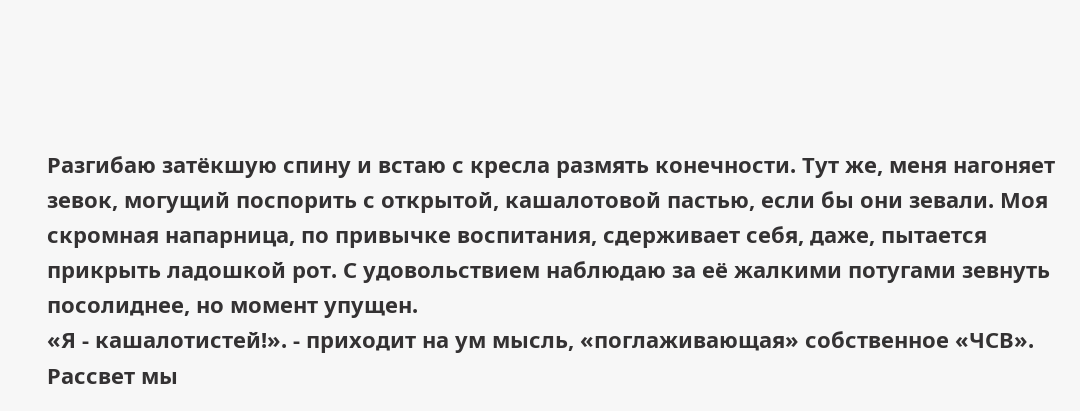Разгибаю затёкшую спину и встаю с кресла размять конечности. Тут же, меня нагоняет зевок, могущий поспорить с открытой, кашалотовой пастью, если бы они зевали. Моя скромная напарница, по привычке воспитания, сдерживает себя, даже, пытается прикрыть ладошкой рот. С удовольствием наблюдаю за её жалкими потугами зевнуть посолиднее, но момент упущен.
«Я - кашалотистей!». - приходит на ум мысль, «поглаживающая» собственное «ЧСВ».
Рассвет мы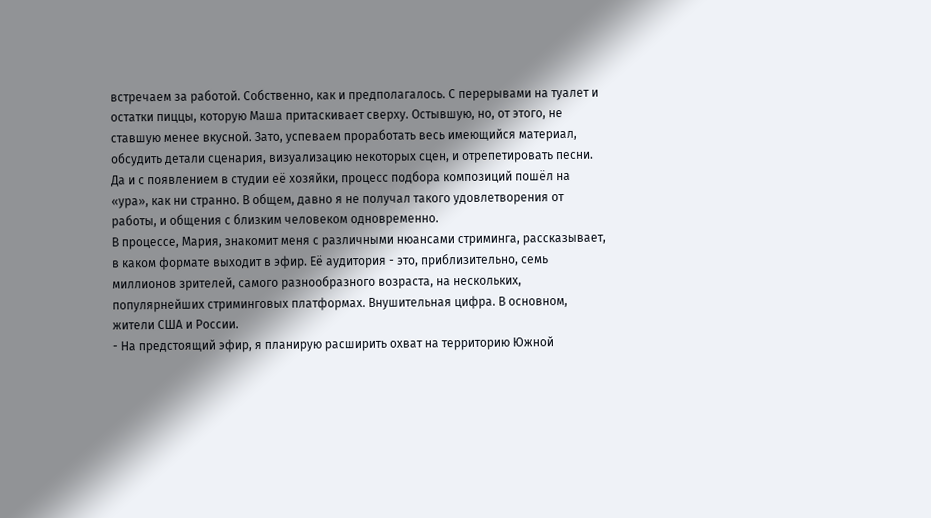встречаем за работой. Собственно, как и предполагалось. С перерывами на туалет и остатки пиццы, которую Маша притаскивает сверху. Остывшую, но, от этого, не ставшую менее вкусной. Зато, успеваем проработать весь имеющийся материал, обсудить детали сценария, визуализацию некоторых сцен, и отрепетировать песни. Да и с появлением в студии её хозяйки, процесс подбора композиций пошёл на «ура», как ни странно. В общем, давно я не получал такого удовлетворения от работы, и общения с близким человеком одновременно.
В процессе, Мария, знакомит меня с различными нюансами стриминга, рассказывает, в каком формате выходит в эфир. Её аудитория - это, приблизительно, семь миллионов зрителей, самого разнообразного возраста, на нескольких, популярнейших стриминговых платформах. Внушительная цифра. В основном, жители США и России.
- На предстоящий эфир, я планирую расширить охват на территорию Южной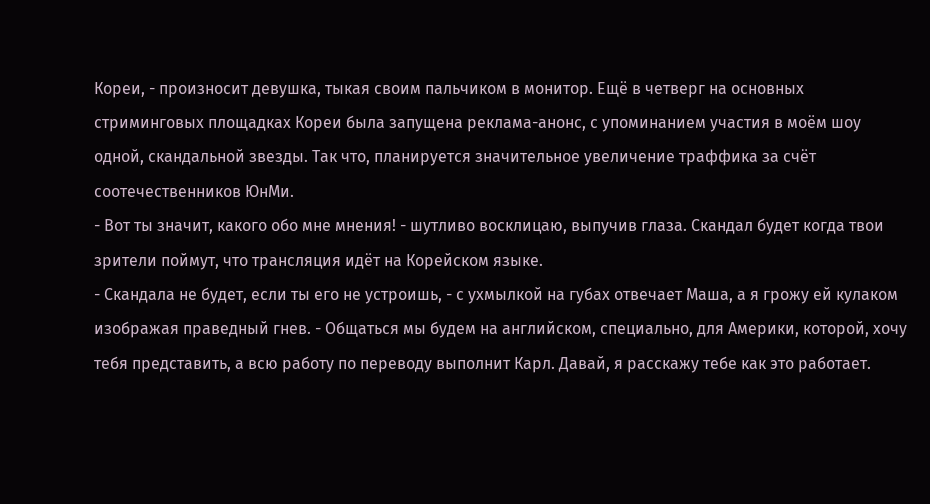Кореи, - произносит девушка, тыкая своим пальчиком в монитор. Ещё в четверг на основных стриминговых площадках Кореи была запущена реклама-анонс, с упоминанием участия в моём шоу одной, скандальной звезды. Так что, планируется значительное увеличение траффика за счёт соотечественников ЮнМи.
- Вот ты значит, какого обо мне мнения! - шутливо восклицаю, выпучив глаза. Скандал будет когда твои зрители поймут, что трансляция идёт на Корейском языке.
- Скандала не будет, если ты его не устроишь, - с ухмылкой на губах отвечает Маша, а я грожу ей кулаком изображая праведный гнев. - Общаться мы будем на английском, специально, для Америки, которой, хочу тебя представить, а всю работу по переводу выполнит Карл. Давай, я расскажу тебе как это работает.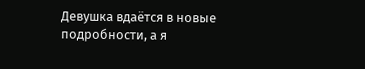Девушка вдаётся в новые подробности, а я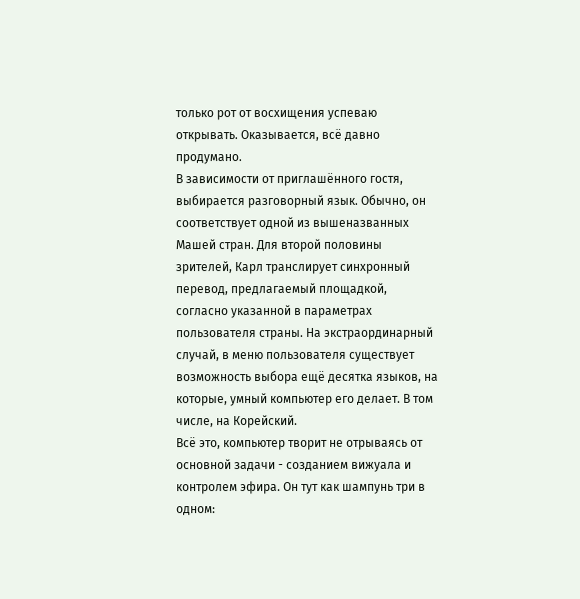только рот от восхищения успеваю открывать. Оказывается, всё давно продумано.
В зависимости от приглашённого гостя, выбирается разговорный язык. Обычно, он соответствует одной из вышеназванных Машей стран. Для второй половины зрителей, Карл транслирует синхронный перевод, предлагаемый площадкой, согласно указанной в параметрах пользователя страны. На экстраординарный случай, в меню пользователя существует возможность выбора ещё десятка языков, на которые, умный компьютер его делает. В том числе, на Корейский.
Всё это, компьютер творит не отрываясь от основной задачи - созданием вижуала и контролем эфира. Он тут как шампунь три в одном: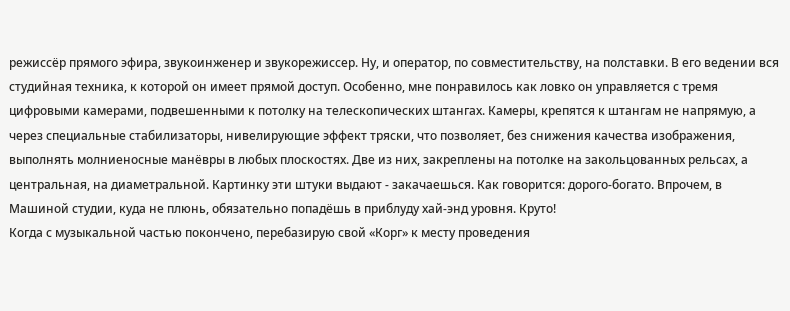режиссёр прямого эфира, звукоинженер и звукорежиссер. Ну, и оператор, по совместительству, на полставки. В его ведении вся студийная техника, к которой он имеет прямой доступ. Особенно, мне понравилось как ловко он управляется с тремя цифровыми камерами, подвешенными к потолку на телескопических штангах. Камеры, крепятся к штангам не напрямую, а через специальные стабилизаторы, нивелирующие эффект тряски, что позволяет, без снижения качества изображения, выполнять молниеносные манёвры в любых плоскостях. Две из них, закреплены на потолке на закольцованных рельсах, а центральная, на диаметральной. Картинку эти штуки выдают - закачаешься. Как говорится: дорого-богато. Впрочем, в Машиной студии, куда не плюнь, обязательно попадёшь в приблуду хай-энд уровня. Круто!
Когда с музыкальной частью покончено, перебазирую свой «Корг» к месту проведения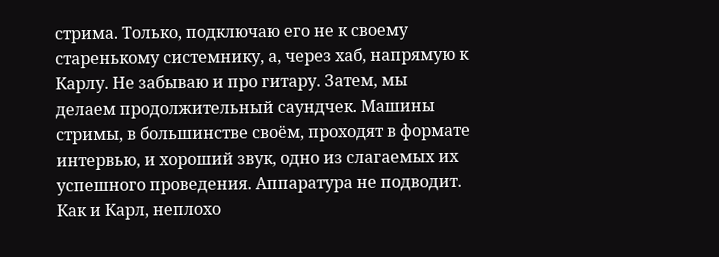стрима. Только, подключаю его не к своему старенькому системнику, а, через хаб, напрямую к Карлу. Не забываю и про гитару. Затем, мы делаем продолжительный саундчек. Машины стримы, в большинстве своём, проходят в формате интервью, и хороший звук, одно из слагаемых их успешного проведения. Аппаратура не подводит. Как и Карл, неплохо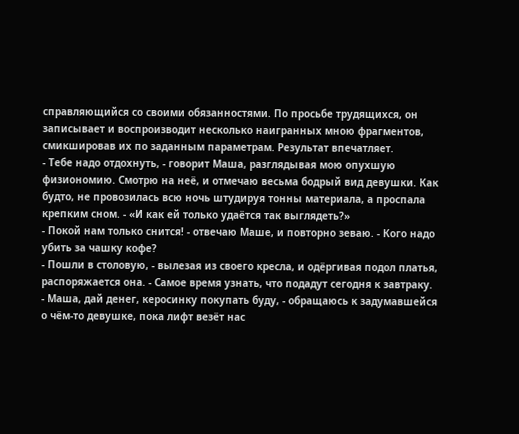справляющийся со своими обязанностями. По просьбе трудящихся, он записывает и воспроизводит несколько наигранных мною фрагментов, смикшировав их по заданным параметрам. Результат впечатляет.
- Тебе надо отдохнуть, - говорит Маша, разглядывая мою опухшую физиономию. Смотрю на неё, и отмечаю весьма бодрый вид девушки. Как будто, не провозилась всю ночь штудируя тонны материала, а проспала крепким сном. - «И как ей только удаётся так выглядеть?»
- Покой нам только снится! - отвечаю Маше, и повторно зеваю. - Кого надо убить за чашку кофе?
- Пошли в столовую, - вылезая из своего кресла, и одёргивая подол платья, распоряжается она. - Самое время узнать, что подадут сегодня к завтраку.
- Маша, дай денег, керосинку покупать буду, - обращаюсь к задумавшейся о чём-то девушке, пока лифт везёт нас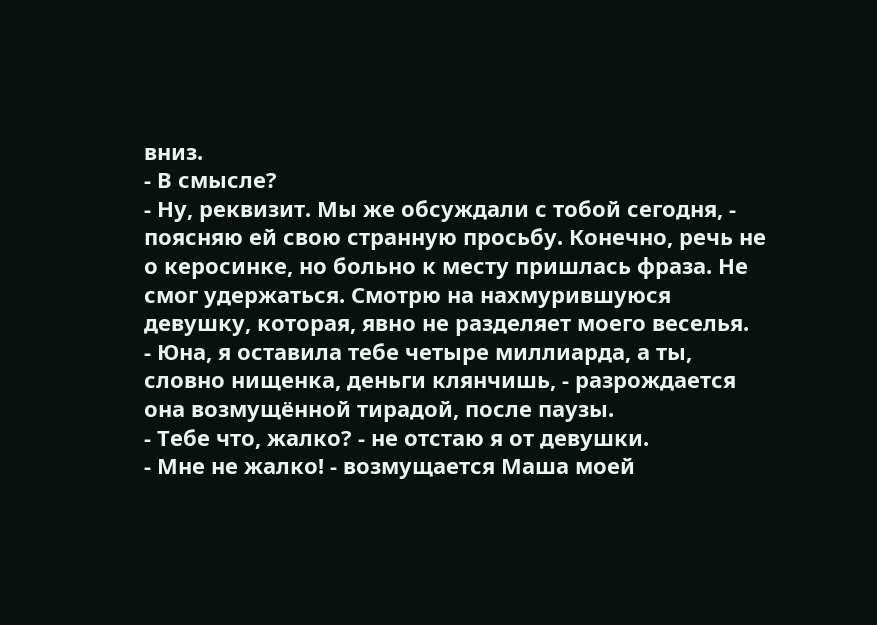вниз.
- В смысле?
- Ну, реквизит. Мы же обсуждали с тобой сегодня, - поясняю ей свою странную просьбу. Конечно, речь не о керосинке, но больно к месту пришлась фраза. Не смог удержаться. Смотрю на нахмурившуюся девушку, которая, явно не разделяет моего веселья.
- Юна, я оставила тебе четыре миллиарда, а ты, словно нищенка, деньги клянчишь, - разрождается она возмущённой тирадой, после паузы.
- Тебе что, жалко? - не отстаю я от девушки.
- Мне не жалко! - возмущается Маша моей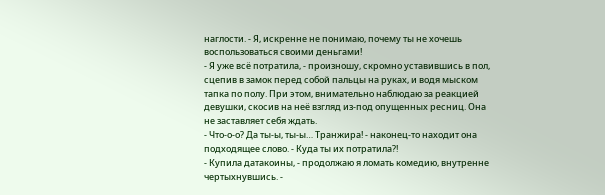наглости. - Я, искренне не понимаю, почему ты не хочешь воспользоваться своими деньгами!
- Я уже всё потратила, - произношу, скромно уставившись в пол, сцепив в замок перед собой пальцы на руках, и водя мыском тапка по полу. При этом, внимательно наблюдаю за реакцией девушки, скосив на неё взгляд из-под опущенных ресниц. Она не заставляет себя ждать.
- Что-о-о? Да ты-ы, ты-ы… Транжира! - наконец-то находит она подходящее слово. - Куда ты их потратила?!
- Купила датакоины, - продолжаю я ломать комедию, внутренне чертыхнувшись. -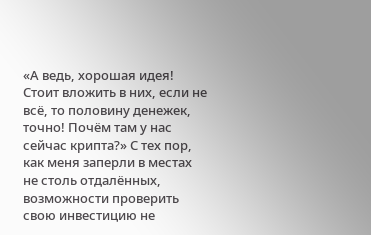«А ведь, хорошая идея! Стоит вложить в них, если не всё, то половину денежек, точно! Почём там у нас сейчас крипта?» С тех пор, как меня заперли в местах не столь отдалённых, возможности проверить свою инвестицию не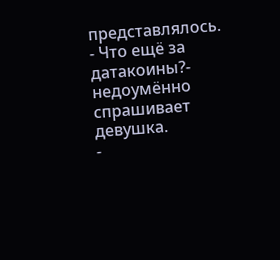представлялось.
- Что ещё за датакоины?- недоумённо спрашивает девушка.
-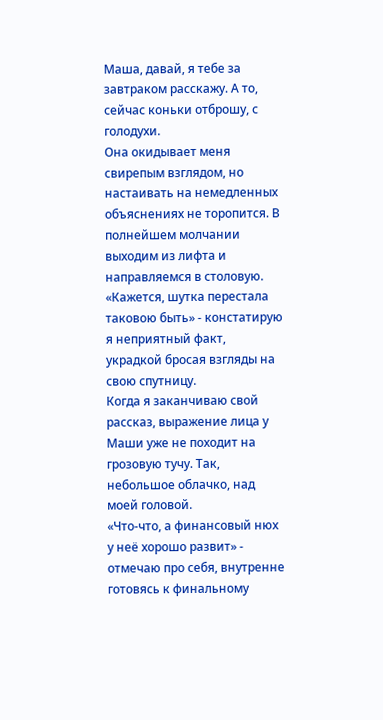Маша, давай, я тебе за завтраком расскажу. А то, сейчас коньки отброшу, с голодухи.
Она окидывает меня свирепым взглядом, но настаивать на немедленных объяснениях не торопится. В полнейшем молчании выходим из лифта и направляемся в столовую.
«Кажется, шутка перестала таковою быть» - констатирую я неприятный факт, украдкой бросая взгляды на свою спутницу.
Когда я заканчиваю свой рассказ, выражение лица у Маши уже не походит на грозовую тучу. Так, небольшое облачко, над моей головой.
«Что-что, а финансовый нюх у неё хорошо развит» - отмечаю про себя, внутренне готовясь к финальному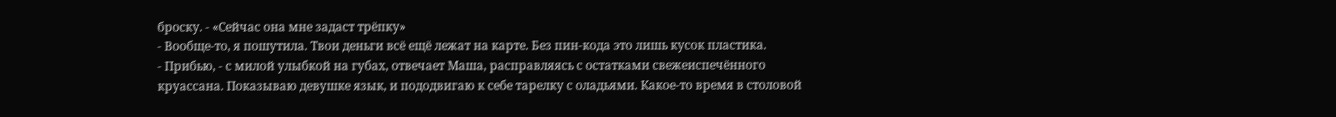броску. - «Сейчас она мне задаст трёпку»
- Вообще-то, я пошутила. Твои деньги всё ещё лежат на карте. Без пин-кода это лишь кусок пластика.
- Прибью, - с милой улыбкой на губах, отвечает Маша, расправляясь с остатками свежеиспечённого круассана. Показываю девушке язык, и пододвигаю к себе тарелку с оладьями. Какое-то время в столовой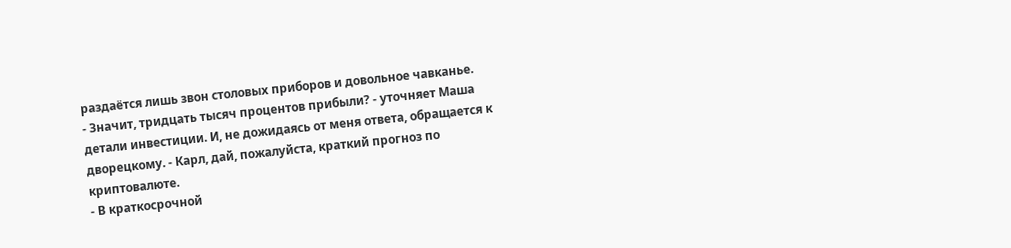раздаётся лишь звон столовых приборов и довольное чавканье.
- Значит, тридцать тысяч процентов прибыли? - уточняет Маша детали инвестиции. И, не дожидаясь от меня ответа, обращается к дворецкому. - Карл, дай, пожалуйста, краткий прогноз по криптовалюте.
- В краткосрочной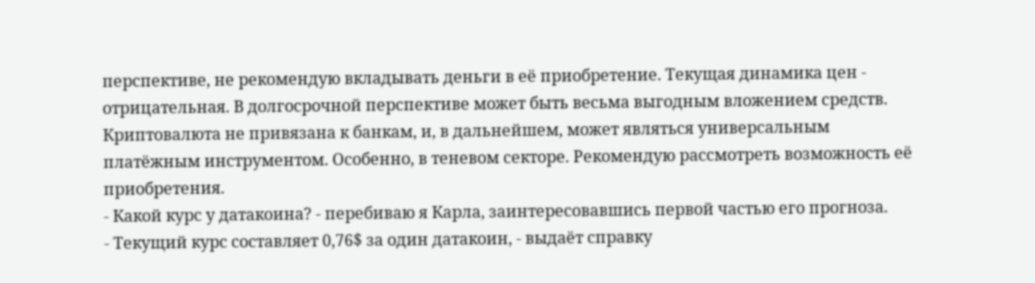перспективе, не рекомендую вкладывать деньги в её приобретение. Текущая динамика цен - отрицательная. В долгосрочной перспективе может быть весьма выгодным вложением средств. Криптовалюта не привязана к банкам, и, в дальнейшем, может являться универсальным платёжным инструментом. Особенно, в теневом секторе. Рекомендую рассмотреть возможность её приобретения.
- Какой курс у датакоина? - перебиваю я Карла, заинтересовавшись первой частью его прогноза.
- Текущий курс составляет 0,76$ за один датакоин, - выдаёт справку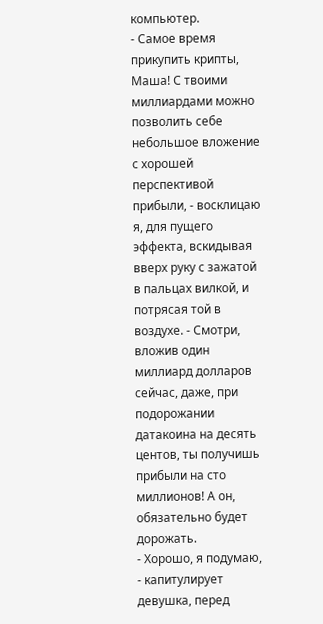компьютер.
- Самое время прикупить крипты, Маша! С твоими миллиардами можно позволить себе небольшое вложение с хорошей перспективой прибыли, - восклицаю я, для пущего эффекта, вскидывая вверх руку с зажатой в пальцах вилкой, и потрясая той в воздухе. - Смотри, вложив один миллиард долларов сейчас, даже, при подорожании датакоина на десять центов, ты получишь прибыли на сто миллионов! А он, обязательно будет дорожать.
- Хорошо, я подумаю, - капитулирует девушка, перед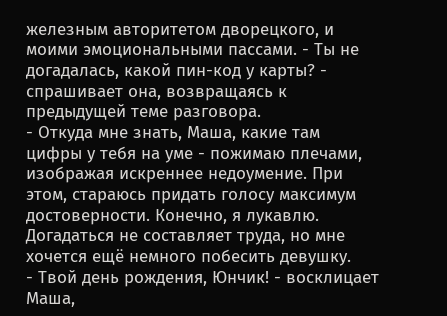железным авторитетом дворецкого, и моими эмоциональными пассами. - Ты не догадалась, какой пин-код у карты? - спрашивает она, возвращаясь к предыдущей теме разговора.
- Откуда мне знать, Маша, какие там цифры у тебя на уме - пожимаю плечами, изображая искреннее недоумение. При этом, стараюсь придать голосу максимум достоверности. Конечно, я лукавлю. Догадаться не составляет труда, но мне хочется ещё немного побесить девушку.
- Твой день рождения, Юнчик! - восклицает Маша,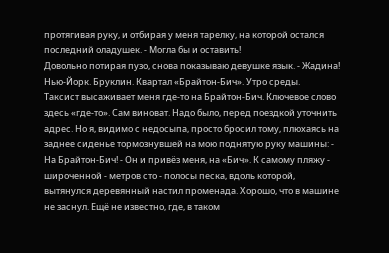протягивая руку, и отбирая у меня тарелку, на которой остался последний оладушек. - Могла бы и оставить!
Довольно потирая пузо, снова показываю девушке язык. - Жадина!
Нью-Йорк. Бруклин. Квартал «Брайтон-Бич». Утро среды.
Таксист высаживает меня где-то на Брайтон-Бич. Ключевое слово здесь «где-то». Сам виноват. Надо было, перед поездкой уточнить адрес. Но я, видимо с недосыпа, просто бросил тому, плюхаясь на заднее сиденье тормознувшей на мою поднятую руку машины: - На Брайтон-Бич! - Он и привёз меня, на «Бич». К самому пляжу - широченной - метров сто - полосы песка, вдоль которой, вытянулся деревянный настил променада. Хорошо, что в машине не заснул. Ещё не известно, где, в таком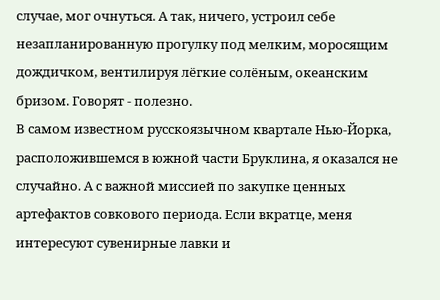случае, мог очнуться. А так, ничего, устроил себе незапланированную прогулку под мелким, моросящим дождичком, вентилируя лёгкие солёным, океанским бризом. Говорят - полезно.
В самом известном русскоязычном квартале Нью-Йорка, расположившемся в южной части Бруклина, я оказался не случайно. А с важной миссией по закупке ценных артефактов совкового периода. Если вкратце, меня интересуют сувенирные лавки и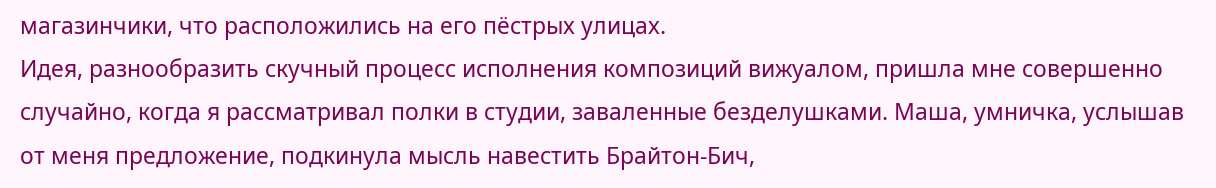магазинчики, что расположились на его пёстрых улицах.
Идея, разнообразить скучный процесс исполнения композиций вижуалом, пришла мне совершенно случайно, когда я рассматривал полки в студии, заваленные безделушками. Маша, умничка, услышав от меня предложение, подкинула мысль навестить Брайтон-Бич,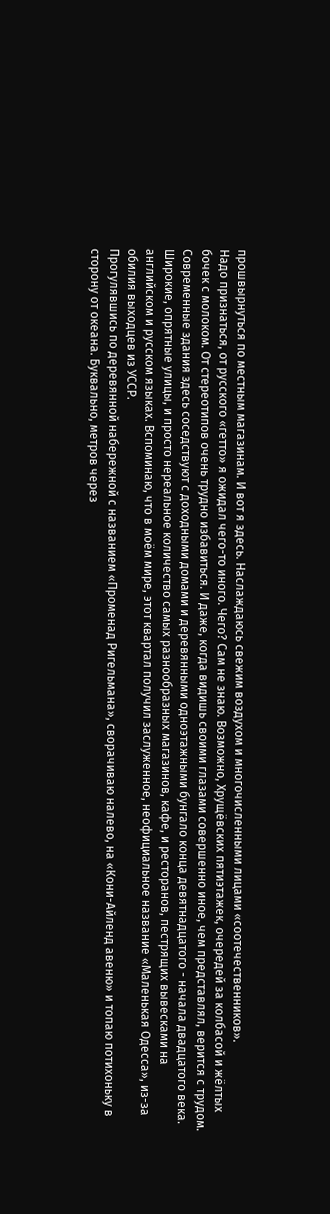прошвырнуться по местным магазинам. И вот я здесь. Наслаждаюсь свежим воздухом и многочисленными лицами «соотечественников».
Надо признаться, от русского «гетто» я ожидал чего-то иного. Чего? Сам не знаю. Возможно, Хрущёвских пятиэтажек, очередей за колбасой и жёлтых бочек с молоком. От стереотипов очень трудно избавиться. И даже, когда видишь своими глазами совершенно иное, чем представлял, верится с трудом.
Современные здания здесь соседствуют с доходными домами и деревянными одноэтажными бунгало конца девятнадцатого - начала двадцатого века. Широкие, опрятные улицы, и просто нереальное количество самых разнообразных магазинов, кафе, и ресторанов, пестрящих вывесками на английском и русском языках. Вспоминаю, что в моём мире, этот квартал получил заслуженное, неофициальное название «Маленькая Одесса», из-за обилия выходцев из УССР.
Прогулявшись по деревянной набережной с названием «Променад Ригельмана», сворачиваю налево, на «Кони-Айленд авеню» и топаю потихоньку в сторону от океана. Буквально, метров через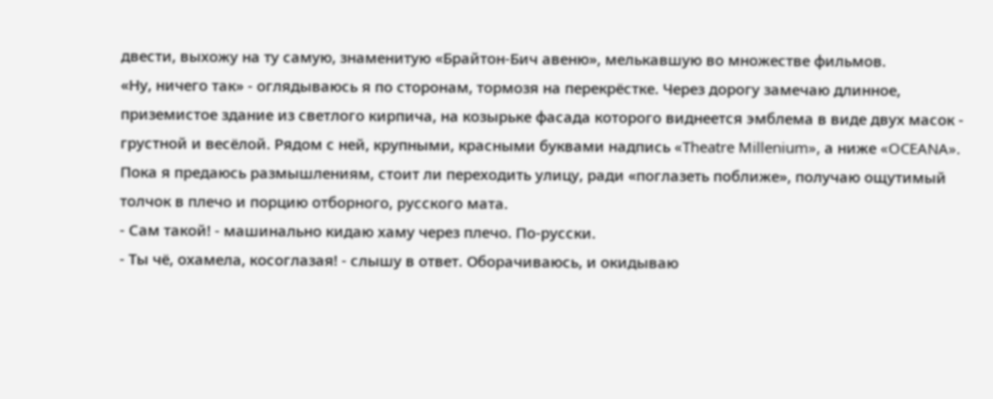двести, выхожу на ту самую, знаменитую «Брайтон-Бич авеню», мелькавшую во множестве фильмов.
«Ну, ничего так» - оглядываюсь я по сторонам, тормозя на перекрёстке. Через дорогу замечаю длинное, приземистое здание из светлого кирпича, на козырьке фасада которого виднеется эмблема в виде двух масок - грустной и весёлой. Рядом с ней, крупными, красными буквами надпись «Theatre Millenium», а ниже «OCEANA». Пока я предаюсь размышлениям, стоит ли переходить улицу, ради «поглазеть поближе», получаю ощутимый толчок в плечо и порцию отборного, русского мата.
- Сам такой! - машинально кидаю хаму через плечо. По-русски.
- Ты чё, охамела, косоглазая! - слышу в ответ. Оборачиваюсь, и окидываю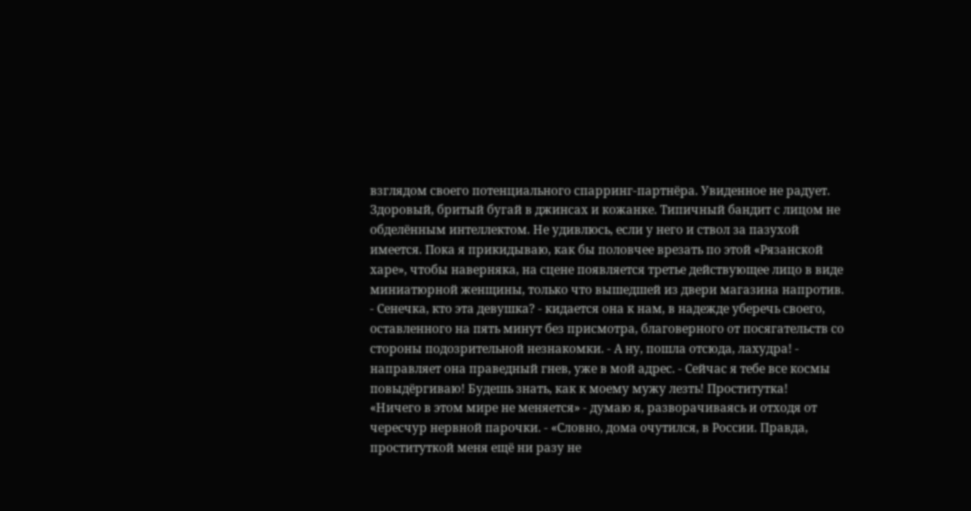взглядом своего потенциального спарринг-партнёра. Увиденное не радует. Здоровый, бритый бугай в джинсах и кожанке. Типичный бандит с лицом не обделённым интеллектом. Не удивлюсь, если у него и ствол за пазухой имеется. Пока я прикидываю, как бы половчее врезать по этой «Рязанской харе», чтобы наверняка, на сцене появляется третье действующее лицо в виде миниатюрной женщины, только что вышедшей из двери магазина напротив.
- Сенечка, кто эта девушка? - кидается она к нам, в надежде уберечь своего, оставленного на пять минут без присмотра, благоверного от посягательств со стороны подозрительной незнакомки. - А ну, пошла отсюда, лахудра! - направляет она праведный гнев, уже в мой адрес. - Сейчас я тебе все космы повыдёргиваю! Будешь знать, как к моему мужу лезть! Проститутка!
«Ничего в этом мире не меняется» - думаю я, разворачиваясь и отходя от чересчур нервной парочки. - «Словно, дома очутился, в России. Правда, проституткой меня ещё ни разу не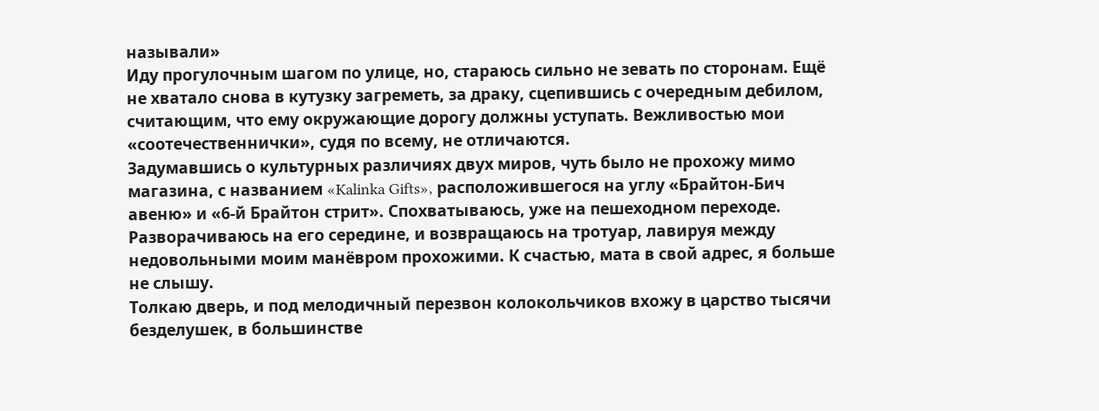называли»
Иду прогулочным шагом по улице, но, стараюсь сильно не зевать по сторонам. Ещё не хватало снова в кутузку загреметь, за драку, сцепившись с очередным дебилом, считающим, что ему окружающие дорогу должны уступать. Вежливостью мои «соотечественнички», судя по всему, не отличаются.
Задумавшись о культурных различиях двух миров, чуть было не прохожу мимо магазина, с названием «Kalinka Gifts», расположившегося на углу «Брайтон-Бич авеню» и «6-й Брайтон стрит». Спохватываюсь, уже на пешеходном переходе. Разворачиваюсь на его середине, и возвращаюсь на тротуар, лавируя между недовольными моим манёвром прохожими. К счастью, мата в свой адрес, я больше не слышу.
Толкаю дверь, и под мелодичный перезвон колокольчиков вхожу в царство тысячи безделушек, в большинстве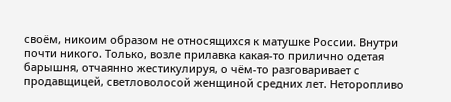своём, никоим образом не относящихся к матушке России. Внутри почти никого. Только, возле прилавка какая-то прилично одетая барышня, отчаянно жестикулируя, о чём-то разговаривает с продавщицей, светловолосой женщиной средних лет. Неторопливо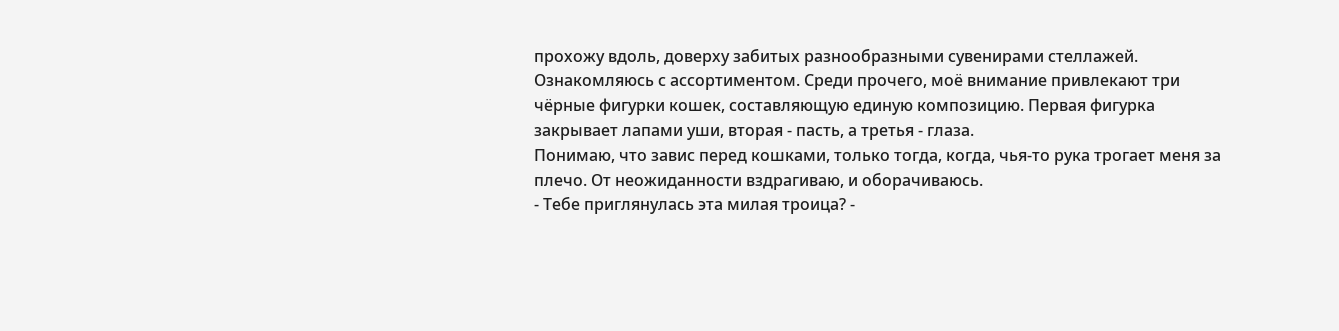прохожу вдоль, доверху забитых разнообразными сувенирами стеллажей. Ознакомляюсь с ассортиментом. Среди прочего, моё внимание привлекают три чёрные фигурки кошек, составляющую единую композицию. Первая фигурка закрывает лапами уши, вторая - пасть, а третья - глаза.
Понимаю, что завис перед кошками, только тогда, когда, чья-то рука трогает меня за плечо. От неожиданности вздрагиваю, и оборачиваюсь.
- Тебе приглянулась эта милая троица? -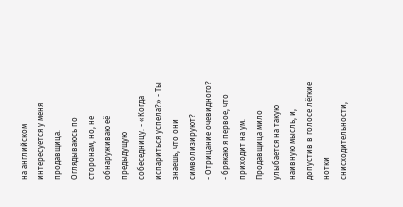на английском интересуется у меня продавщица. Оглядываюсь по сторонам, но, не обнаруживаю её предыдущую собеседницу. - «Когда испариться успела?» - Ты знаешь, что они символизируют?
- Отрицание очевидного? - брякаю я первое, что приходит на ум. Продавщица мило улыбается на такую наивную мысль, и, допустив в голосе лёгкие нотки снисходительности,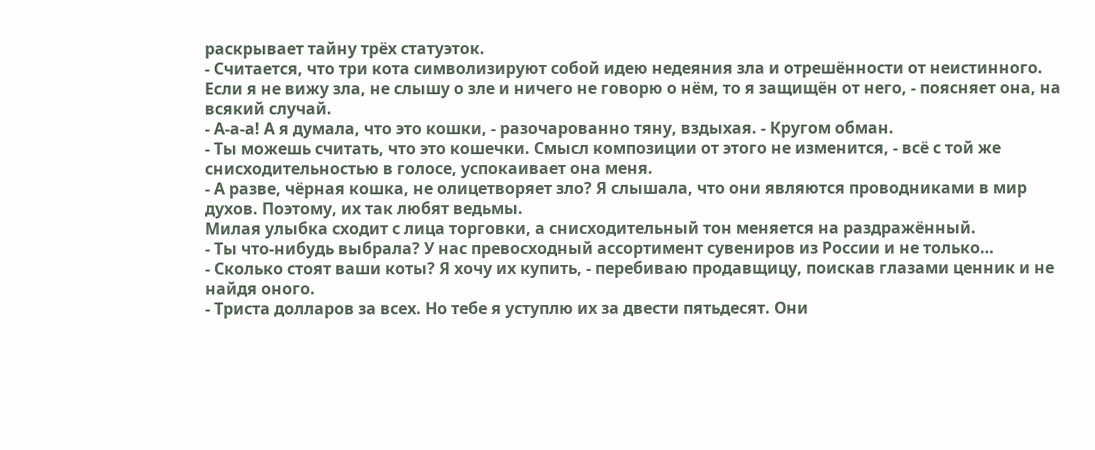раскрывает тайну трёх статуэток.
- Считается, что три кота символизируют собой идею недеяния зла и отрешённости от неистинного. Если я не вижу зла, не слышу о зле и ничего не говорю о нём, то я защищён от него, - поясняет она, на всякий случай.
- А-а-а! А я думала, что это кошки, - разочарованно тяну, вздыхая. - Кругом обман.
- Ты можешь считать, что это кошечки. Смысл композиции от этого не изменится, - всё с той же снисходительностью в голосе, успокаивает она меня.
- А разве, чёрная кошка, не олицетворяет зло? Я слышала, что они являются проводниками в мир духов. Поэтому, их так любят ведьмы.
Милая улыбка сходит с лица торговки, а снисходительный тон меняется на раздражённый.
- Ты что-нибудь выбрала? У нас превосходный ассортимент сувениров из России и не только…
- Сколько стоят ваши коты? Я хочу их купить, - перебиваю продавщицу, поискав глазами ценник и не найдя оного.
- Триста долларов за всех. Но тебе я уступлю их за двести пятьдесят. Они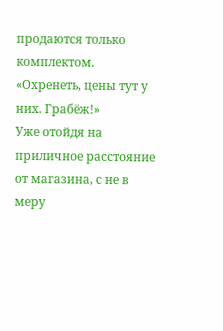продаются только комплектом.
«Охренеть, цены тут у них. Грабёж!»
Уже отойдя на приличное расстояние от магазина, с не в меру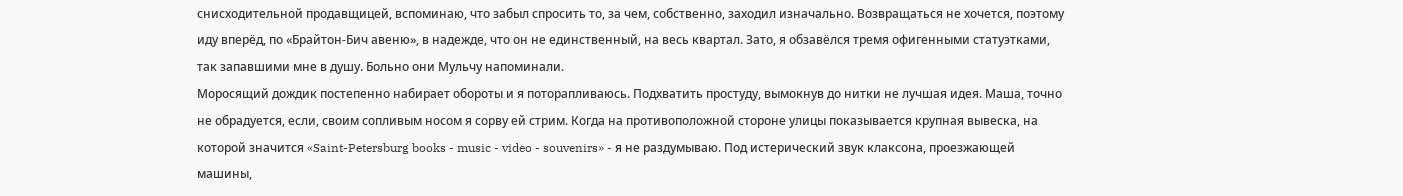снисходительной продавщицей, вспоминаю, что забыл спросить то, за чем, собственно, заходил изначально. Возвращаться не хочется, поэтому иду вперёд, по «Брайтон-Бич авеню», в надежде, что он не единственный, на весь квартал. Зато, я обзавёлся тремя офигенными статуэтками, так запавшими мне в душу. Больно они Мульчу напоминали.
Моросящий дождик постепенно набирает обороты и я поторапливаюсь. Подхватить простуду, вымокнув до нитки не лучшая идея. Маша, точно не обрадуется, если, своим сопливым носом я сорву ей стрим. Когда на противоположной стороне улицы показывается крупная вывеска, на которой значится «Saint-Petersburg books - music - video - souvenirs» - я не раздумываю. Под истерический звук клаксона, проезжающей машины,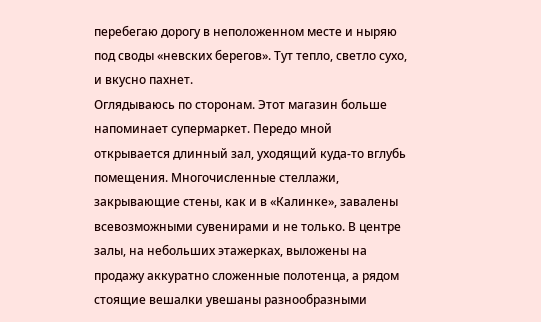перебегаю дорогу в неположенном месте и ныряю под своды «невских берегов». Тут тепло, светло сухо, и вкусно пахнет.
Оглядываюсь по сторонам. Этот магазин больше напоминает супермаркет. Передо мной открывается длинный зал, уходящий куда-то вглубь помещения. Многочисленные стеллажи, закрывающие стены, как и в «Калинке», завалены всевозможными сувенирами и не только. В центре залы, на небольших этажерках, выложены на продажу аккуратно сложенные полотенца, а рядом стоящие вешалки увешаны разнообразными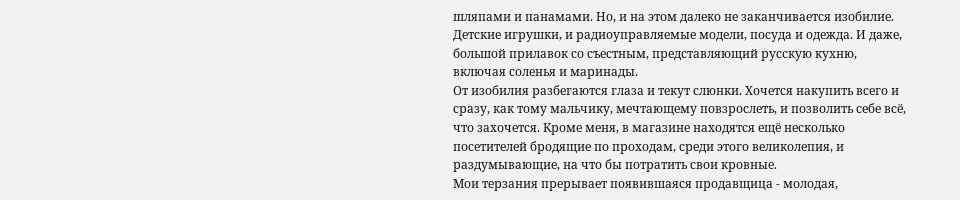шляпами и панамами. Но, и на этом далеко не заканчивается изобилие. Детские игрушки, и радиоуправляемые модели, посуда и одежда. И даже, большой прилавок со съестным, представляющий русскую кухню, включая соленья и маринады.
От изобилия разбегаются глаза и текут слюнки. Хочется накупить всего и сразу, как тому мальчику, мечтающему повзрослеть, и позволить себе всё, что захочется. Кроме меня, в магазине находятся ещё несколько посетителей бродящие по проходам, среди этого великолепия, и раздумывающие, на что бы потратить свои кровные.
Мои терзания прерывает появившаяся продавщица - молодая,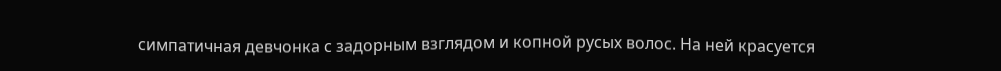симпатичная девчонка с задорным взглядом и копной русых волос. На ней красуется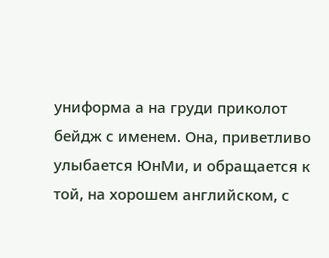униформа а на груди приколот бейдж с именем. Она, приветливо улыбается ЮнМи, и обращается к той, на хорошем английском, с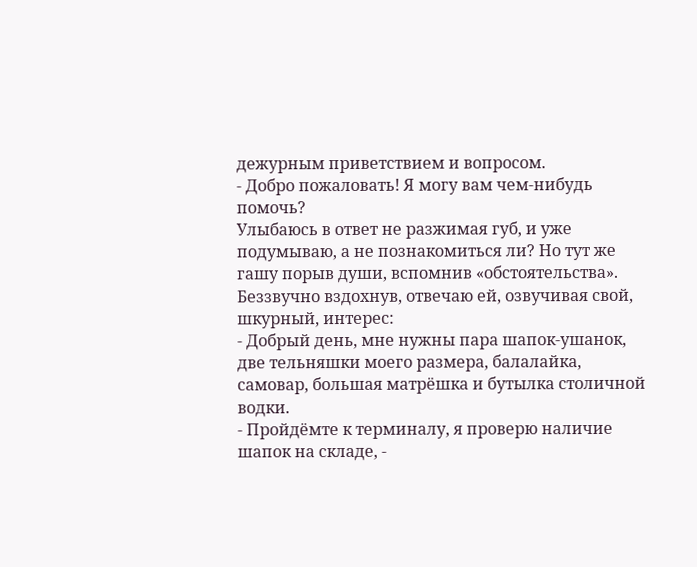дежурным приветствием и вопросом.
- Добро пожаловать! Я могу вам чем-нибудь помочь?
Улыбаюсь в ответ не разжимая губ, и уже подумываю, а не познакомиться ли? Но тут же гашу порыв души, вспомнив «обстоятельства». Беззвучно вздохнув, отвечаю ей, озвучивая свой, шкурный, интерес:
- Добрый день, мне нужны пара шапок-ушанок, две тельняшки моего размера, балалайка, самовар, большая матрёшка и бутылка столичной водки.
- Пройдёмте к терминалу, я проверю наличие шапок на складе, -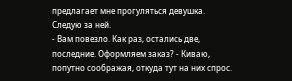предлагает мне прогуляться девушка. Следую за ней.
- Вам повезло. Как раз, остались две, последние. Оформляем заказ? - Киваю, попутно соображая, откуда тут на них спрос.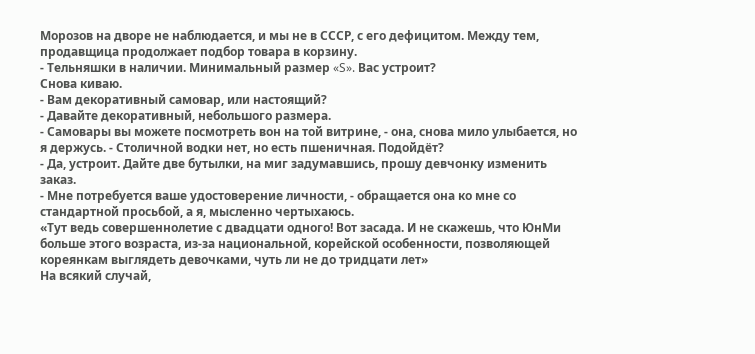Морозов на дворе не наблюдается, и мы не в СССР, с его дефицитом. Между тем, продавщица продолжает подбор товара в корзину.
- Тельняшки в наличии. Минимальный размер «S». Вас устроит?
Снова киваю.
- Вам декоративный самовар, или настоящий?
- Давайте декоративный, небольшого размера.
- Самовары вы можете посмотреть вон на той витрине, - она, снова мило улыбается, но я держусь. - Столичной водки нет, но есть пшеничная. Подойдёт?
- Да, устроит. Дайте две бутылки, на миг задумавшись, прошу девчонку изменить заказ.
- Мне потребуется ваше удостоверение личности, - обращается она ко мне со стандартной просьбой, а я, мысленно чертыхаюсь.
«Тут ведь совершеннолетие с двадцати одного! Вот засада. И не скажешь, что ЮнМи больше этого возраста, из-за национальной, корейской особенности, позволяющей кореянкам выглядеть девочками, чуть ли не до тридцати лет»
На всякий случай,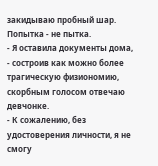закидываю пробный шар. Попытка - не пытка.
- Я оставила документы дома, - состроив как можно более трагическую физиономию, скорбным голосом отвечаю девчонке.
- К сожалению, без удостоверения личности, я не смогу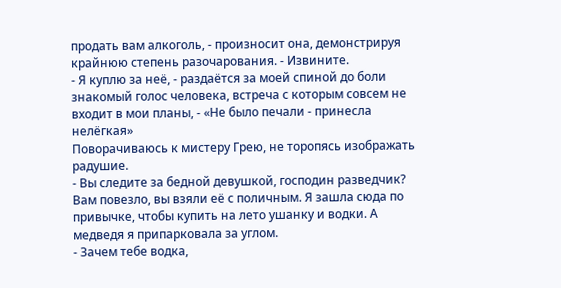продать вам алкоголь, - произносит она, демонстрируя крайнюю степень разочарования. - Извините.
- Я куплю за неё, - раздаётся за моей спиной до боли знакомый голос человека, встреча с которым совсем не входит в мои планы, - «Не было печали - принесла нелёгкая»
Поворачиваюсь к мистеру Грею, не торопясь изображать радушие.
- Вы следите за бедной девушкой, господин разведчик? Вам повезло, вы взяли её с поличным. Я зашла сюда по привычке, чтобы купить на лето ушанку и водки. А медведя я припарковала за углом.
- Зачем тебе водка,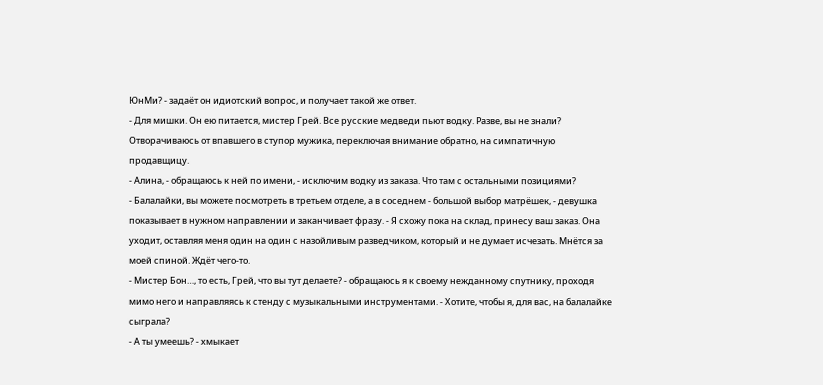ЮнМи? - задаёт он идиотский вопрос, и получает такой же ответ.
- Для мишки. Он ею питается, мистер Грей. Все русские медведи пьют водку. Разве, вы не знали?
Отворачиваюсь от впавшего в ступор мужика, переключая внимание обратно, на симпатичную продавщицу.
- Алина, - обращаюсь к ней по имени, - исключим водку из заказа. Что там с остальными позициями?
- Балалайки, вы можете посмотреть в третьем отделе, а в соседнем - большой выбор матрёшек, - девушка показывает в нужном направлении и заканчивает фразу. - Я схожу пока на склад, принесу ваш заказ. Она уходит, оставляя меня один на один с назойливым разведчиком, который и не думает исчезать. Мнётся за моей спиной. Ждёт чего-то.
- Мистер Бон…, то есть, Грей, что вы тут делаете? - обращаюсь я к своему нежданному спутнику, проходя мимо него и направляясь к стенду с музыкальными инструментами. - Хотите, чтобы я, для вас, на балалайке сыграла?
- А ты умеешь? - хмыкает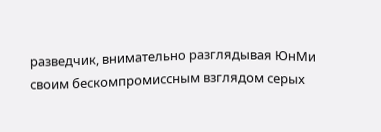разведчик, внимательно разглядывая ЮнМи своим бескомпромиссным взглядом серых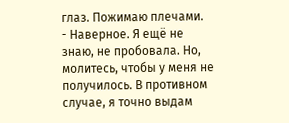глаз. Пожимаю плечами.
- Наверное. Я ещё не знаю, не пробовала. Но, молитесь, чтобы у меня не получилось. В противном случае, я точно выдам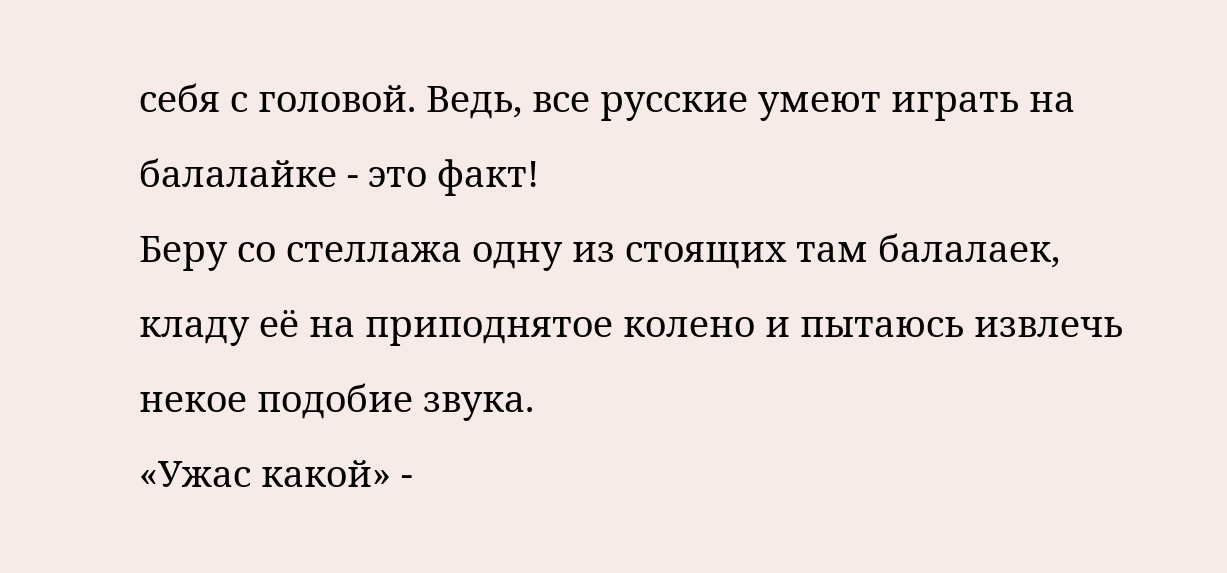себя с головой. Ведь, все русские умеют играть на балалайке - это факт!
Беру со стеллажа одну из стоящих там балалаек, кладу её на приподнятое колено и пытаюсь извлечь некое подобие звука.
«Ужас какой» -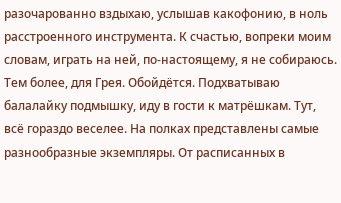разочарованно вздыхаю, услышав какофонию, в ноль расстроенного инструмента. К счастью, вопреки моим словам, играть на ней, по-настоящему, я не собираюсь. Тем более, для Грея. Обойдётся. Подхватываю балалайку подмышку, иду в гости к матрёшкам. Тут, всё гораздо веселее. На полках представлены самые разнообразные экземпляры. От расписанных в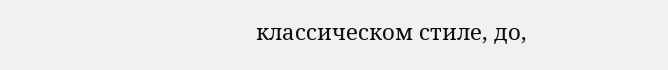классическом стиле, до,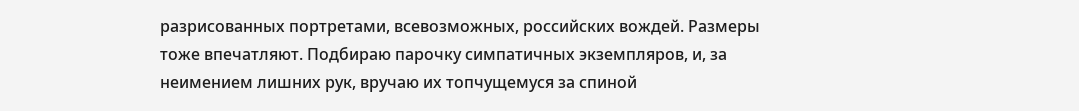разрисованных портретами, всевозможных, российских вождей. Размеры тоже впечатляют. Подбираю парочку симпатичных экземпляров, и, за неимением лишних рук, вручаю их топчущемуся за спиной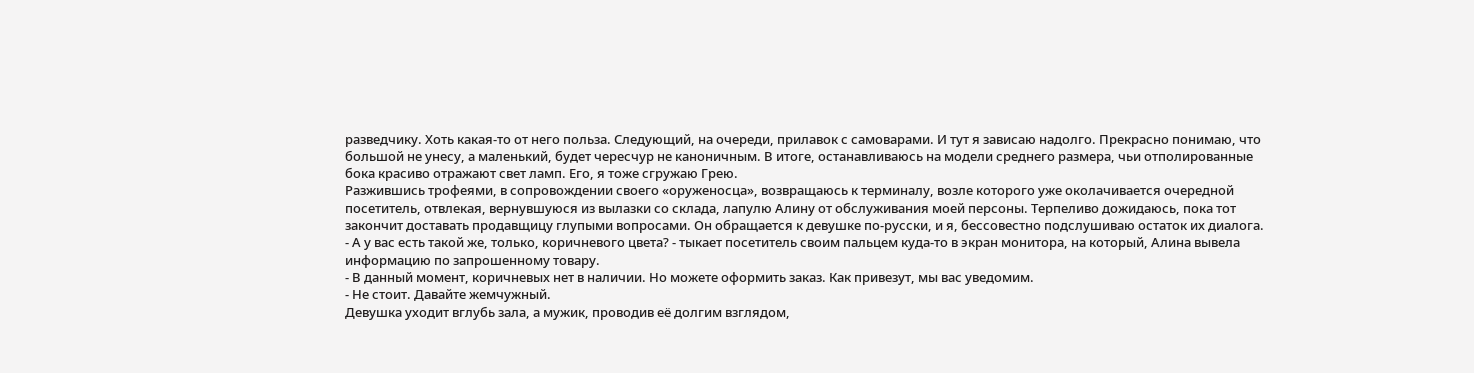разведчику. Хоть какая-то от него польза. Следующий, на очереди, прилавок с самоварами. И тут я зависаю надолго. Прекрасно понимаю, что большой не унесу, а маленький, будет чересчур не каноничным. В итоге, останавливаюсь на модели среднего размера, чьи отполированные бока красиво отражают свет ламп. Его, я тоже сгружаю Грею.
Разжившись трофеями, в сопровождении своего «оруженосца», возвращаюсь к терминалу, возле которого уже околачивается очередной посетитель, отвлекая, вернувшуюся из вылазки со склада, лапулю Алину от обслуживания моей персоны. Терпеливо дожидаюсь, пока тот закончит доставать продавщицу глупыми вопросами. Он обращается к девушке по-русски, и я, бессовестно подслушиваю остаток их диалога.
- А у вас есть такой же, только, коричневого цвета? - тыкает посетитель своим пальцем куда-то в экран монитора, на который, Алина вывела информацию по запрошенному товару.
- В данный момент, коричневых нет в наличии. Но можете оформить заказ. Как привезут, мы вас уведомим.
- Не стоит. Давайте жемчужный.
Девушка уходит вглубь зала, а мужик, проводив её долгим взглядом,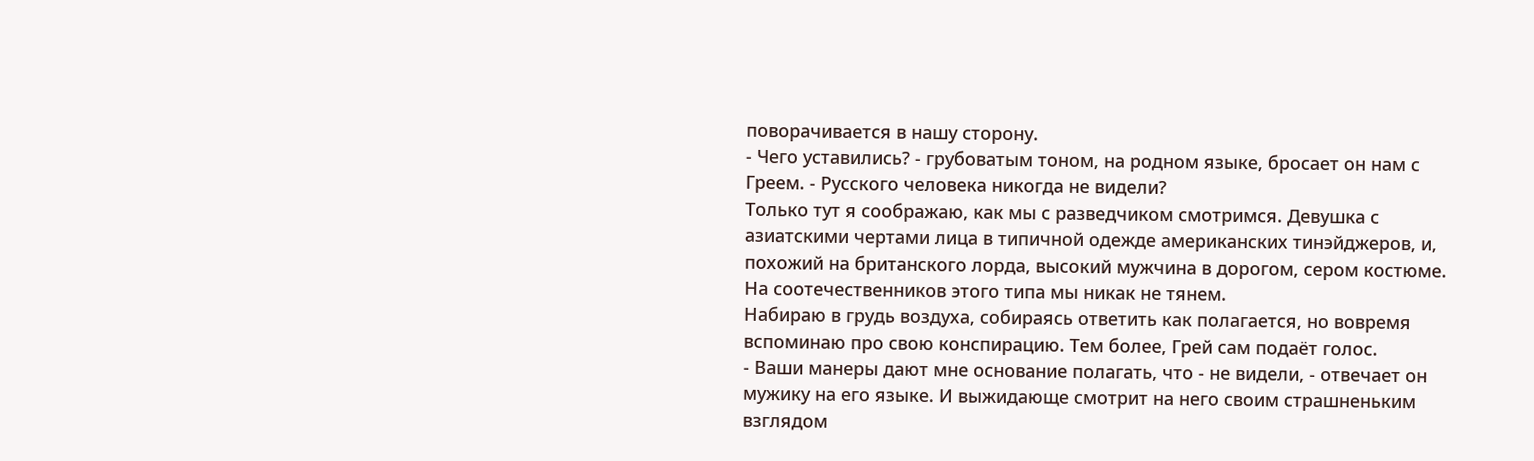поворачивается в нашу сторону.
- Чего уставились? - грубоватым тоном, на родном языке, бросает он нам с Греем. - Русского человека никогда не видели?
Только тут я соображаю, как мы с разведчиком смотримся. Девушка с азиатскими чертами лица в типичной одежде американских тинэйджеров, и, похожий на британского лорда, высокий мужчина в дорогом, сером костюме. На соотечественников этого типа мы никак не тянем.
Набираю в грудь воздуха, собираясь ответить как полагается, но вовремя вспоминаю про свою конспирацию. Тем более, Грей сам подаёт голос.
- Ваши манеры дают мне основание полагать, что - не видели, - отвечает он мужику на его языке. И выжидающе смотрит на него своим страшненьким взглядом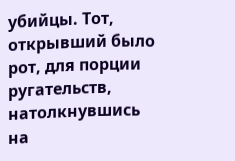убийцы. Тот, открывший было рот, для порции ругательств, натолкнувшись на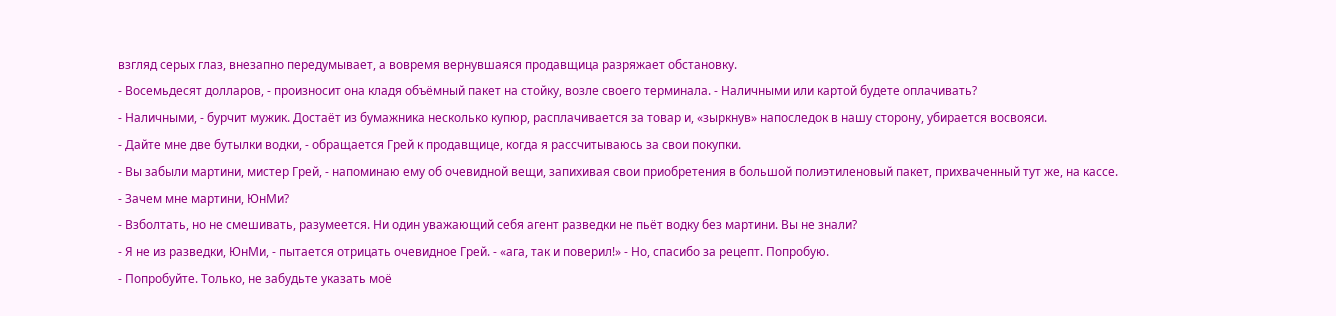взгляд серых глаз, внезапно передумывает, а вовремя вернувшаяся продавщица разряжает обстановку.
- Восемьдесят долларов, - произносит она кладя объёмный пакет на стойку, возле своего терминала. - Наличными или картой будете оплачивать?
- Наличными, - бурчит мужик. Достаёт из бумажника несколько купюр, расплачивается за товар и, «зыркнув» напоследок в нашу сторону, убирается восвояси.
- Дайте мне две бутылки водки, - обращается Грей к продавщице, когда я рассчитываюсь за свои покупки.
- Вы забыли мартини, мистер Грей, - напоминаю ему об очевидной вещи, запихивая свои приобретения в большой полиэтиленовый пакет, прихваченный тут же, на кассе.
- Зачем мне мартини, ЮнМи?
- Взболтать, но не смешивать, разумеется. Ни один уважающий себя агент разведки не пьёт водку без мартини. Вы не знали?
- Я не из разведки, ЮнМи, - пытается отрицать очевидное Грей. - «ага, так и поверил!» - Но, спасибо за рецепт. Попробую.
- Попробуйте. Только, не забудьте указать моё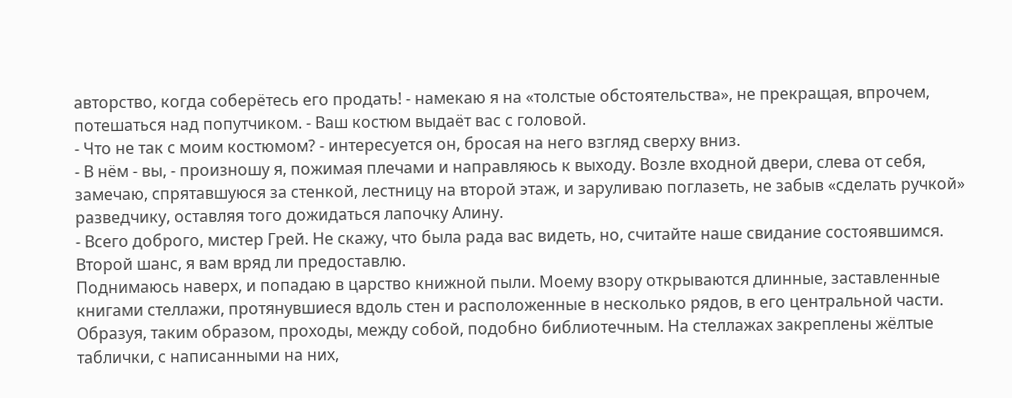авторство, когда соберётесь его продать! - намекаю я на «толстые обстоятельства», не прекращая, впрочем, потешаться над попутчиком. - Ваш костюм выдаёт вас с головой.
- Что не так с моим костюмом? - интересуется он, бросая на него взгляд сверху вниз.
- В нём - вы, - произношу я, пожимая плечами и направляюсь к выходу. Возле входной двери, слева от себя, замечаю, спрятавшуюся за стенкой, лестницу на второй этаж, и заруливаю поглазеть, не забыв «сделать ручкой» разведчику, оставляя того дожидаться лапочку Алину.
- Всего доброго, мистер Грей. Не скажу, что была рада вас видеть, но, считайте наше свидание состоявшимся. Второй шанс, я вам вряд ли предоставлю.
Поднимаюсь наверх, и попадаю в царство книжной пыли. Моему взору открываются длинные, заставленные книгами стеллажи, протянувшиеся вдоль стен и расположенные в несколько рядов, в его центральной части. Образуя, таким образом, проходы, между собой, подобно библиотечным. На стеллажах закреплены жёлтые таблички, с написанными на них,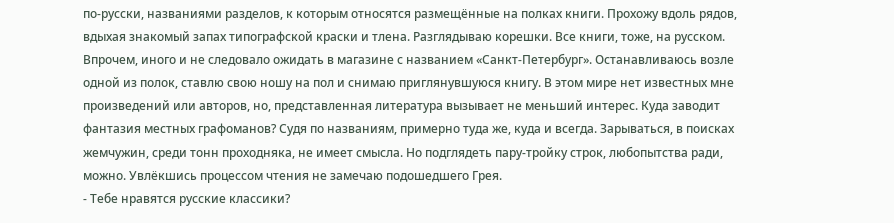по-русски, названиями разделов, к которым относятся размещённые на полках книги. Прохожу вдоль рядов, вдыхая знакомый запах типографской краски и тлена. Разглядываю корешки. Все книги, тоже, на русском. Впрочем, иного и не следовало ожидать в магазине с названием «Санкт-Петербург». Останавливаюсь возле одной из полок, ставлю свою ношу на пол и снимаю приглянувшуюся книгу. В этом мире нет известных мне произведений или авторов, но, представленная литература вызывает не меньший интерес. Куда заводит фантазия местных графоманов? Судя по названиям, примерно туда же, куда и всегда. Зарываться, в поисках жемчужин, среди тонн проходняка, не имеет смысла. Но подглядеть пару-тройку строк, любопытства ради, можно. Увлёкшись процессом чтения не замечаю подошедшего Грея.
- Тебе нравятся русские классики?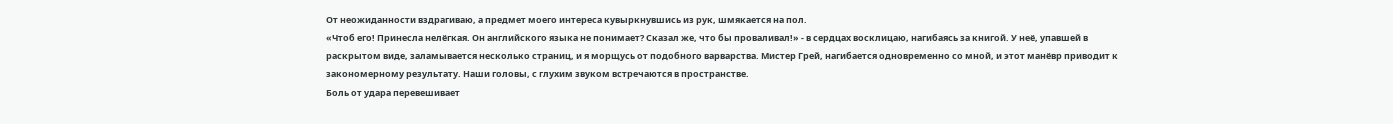От неожиданности вздрагиваю, а предмет моего интереса кувыркнувшись из рук, шмякается на пол.
«Чтоб его! Принесла нелёгкая. Он английского языка не понимает? Сказал же, что бы проваливал!» - в сердцах восклицаю, нагибаясь за книгой. У неё, упавшей в раскрытом виде, заламывается несколько страниц, и я морщусь от подобного варварства. Мистер Грей, нагибается одновременно со мной, и этот манёвр приводит к закономерному результату. Наши головы, с глухим звуком встречаются в пространстве.
Боль от удара перевешивает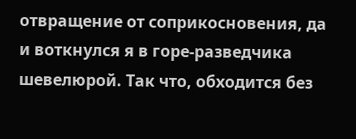отвращение от соприкосновения, да и воткнулся я в горе-разведчика шевелюрой. Так что, обходится без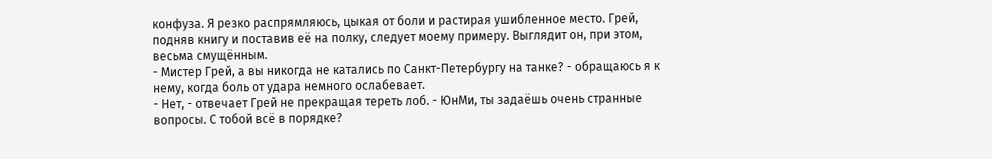конфуза. Я резко распрямляюсь, цыкая от боли и растирая ушибленное место. Грей, подняв книгу и поставив её на полку, следует моему примеру. Выглядит он, при этом, весьма смущённым.
- Мистер Грей, а вы никогда не катались по Санкт-Петербургу на танке? - обращаюсь я к нему, когда боль от удара немного ослабевает.
- Нет, - отвечает Грей не прекращая тереть лоб. - ЮнМи, ты задаёшь очень странные вопросы. С тобой всё в порядке?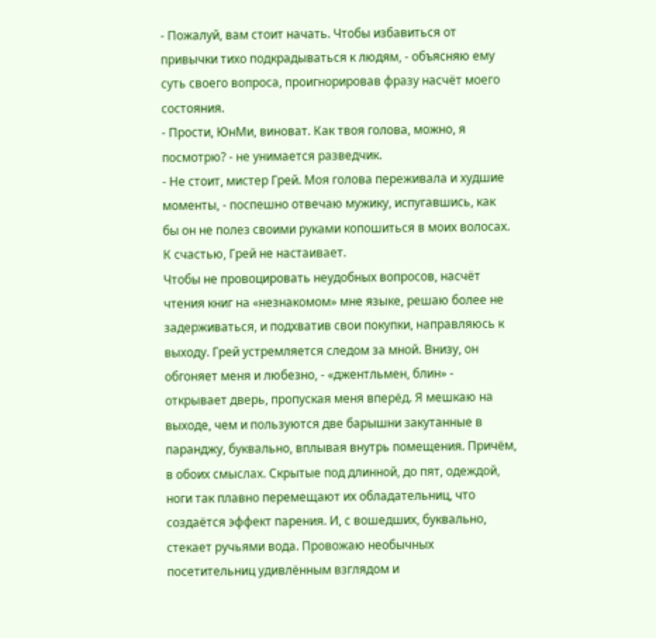- Пожалуй, вам стоит начать. Чтобы избавиться от привычки тихо подкрадываться к людям, - объясняю ему суть своего вопроса, проигнорировав фразу насчёт моего состояния.
- Прости, ЮнМи, виноват. Как твоя голова, можно, я посмотрю? - не унимается разведчик.
- Не стоит, мистер Грей. Моя голова переживала и худшие моменты, - поспешно отвечаю мужику, испугавшись, как бы он не полез своими руками копошиться в моих волосах. К счастью, Грей не настаивает.
Чтобы не провоцировать неудобных вопросов, насчёт чтения книг на «незнакомом» мне языке, решаю более не задерживаться, и подхватив свои покупки, направляюсь к выходу. Грей устремляется следом за мной. Внизу, он обгоняет меня и любезно, - «джентльмен, блин» - открывает дверь, пропуская меня вперёд. Я мешкаю на выходе, чем и пользуются две барышни закутанные в паранджу, буквально, вплывая внутрь помещения. Причём, в обоих смыслах. Скрытые под длинной, до пят, одеждой, ноги так плавно перемещают их обладательниц, что создаётся эффект парения. И, с вошедших, буквально, стекает ручьями вода. Провожаю необычных посетительниц удивлённым взглядом и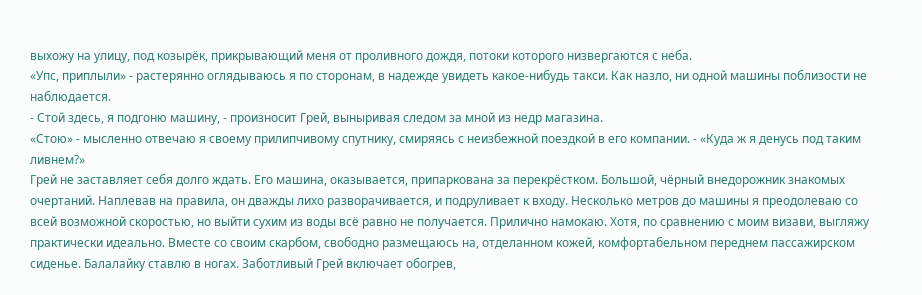выхожу на улицу, под козырёк, прикрывающий меня от проливного дождя, потоки которого низвергаются с неба.
«Упс, приплыли» - растерянно оглядываюсь я по сторонам, в надежде увидеть какое-нибудь такси. Как назло, ни одной машины поблизости не наблюдается.
- Стой здесь, я подгоню машину, - произносит Грей, выныривая следом за мной из недр магазина.
«Стою» - мысленно отвечаю я своему прилипчивому спутнику, смиряясь с неизбежной поездкой в его компании. - «Куда ж я денусь под таким ливнем?»
Грей не заставляет себя долго ждать. Его машина, оказывается, припаркована за перекрёстком. Большой, чёрный внедорожник знакомых очертаний. Наплевав на правила, он дважды лихо разворачивается, и подруливает к входу. Несколько метров до машины я преодолеваю со всей возможной скоростью, но выйти сухим из воды всё равно не получается. Прилично намокаю. Хотя, по сравнению с моим визави, выгляжу практически идеально. Вместе со своим скарбом, свободно размещаюсь на, отделанном кожей, комфортабельном переднем пассажирском сиденье. Балалайку ставлю в ногах. Заботливый Грей включает обогрев,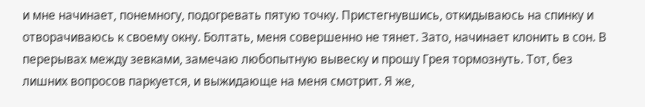и мне начинает, понемногу, подогревать пятую точку. Пристегнувшись, откидываюсь на спинку и отворачиваюсь к своему окну. Болтать, меня совершенно не тянет. Зато, начинает клонить в сон. В перерывах между зевками, замечаю любопытную вывеску и прошу Грея тормознуть. Тот, без лишних вопросов паркуется, и выжидающе на меня смотрит. Я же,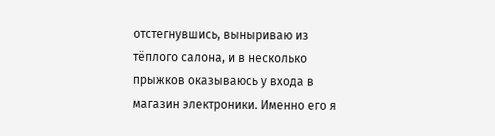отстегнувшись, выныриваю из тёплого салона, и в несколько прыжков оказываюсь у входа в магазин электроники. Именно его я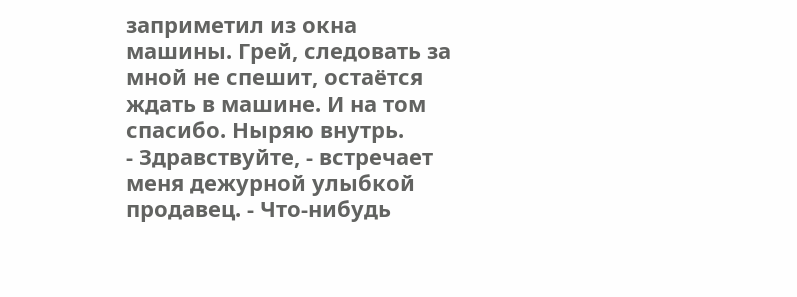заприметил из окна машины. Грей, следовать за мной не спешит, остаётся ждать в машине. И на том спасибо. Ныряю внутрь.
- Здравствуйте, - встречает меня дежурной улыбкой продавец. - Что-нибудь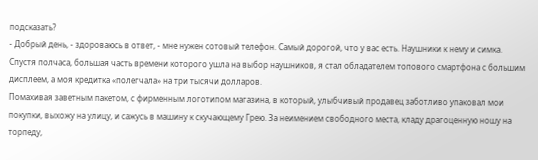подсказать?
- Добрый день, - здороваюсь в ответ, - мне нужен сотовый телефон. Самый дорогой, что у вас есть. Наушники к нему и симка.
Спустя полчаса, большая часть времени которого ушла на выбор наушников, я стал обладателем топового смартфона с большим дисплеем, а моя кредитка «полегчала» на три тысячи долларов.
Помахивая заветным пакетом, с фирменным логотипом магазина, в который, улыбчивый продавец заботливо упаковал мои покупки, выхожу на улицу, и сажусь в машину к скучающему Грею. За неимением свободного места, кладу драгоценную ношу на торпеду,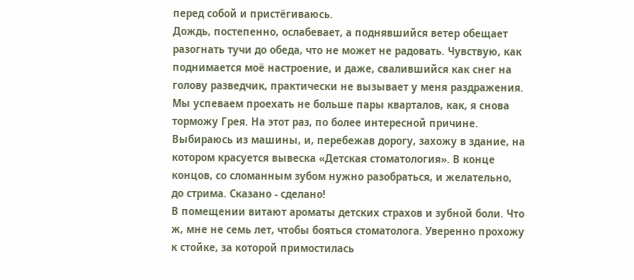перед собой и пристёгиваюсь.
Дождь, постепенно, ослабевает, а поднявшийся ветер обещает разогнать тучи до обеда, что не может не радовать. Чувствую, как поднимается моё настроение, и даже, свалившийся как снег на голову разведчик, практически не вызывает у меня раздражения.
Мы успеваем проехать не больше пары кварталов, как, я снова торможу Грея. На этот раз, по более интересной причине. Выбираюсь из машины, и, перебежав дорогу, захожу в здание, на котором красуется вывеска «Детская стоматология». В конце концов, со сломанным зубом нужно разобраться, и желательно, до стрима. Сказано - сделано!
В помещении витают ароматы детских страхов и зубной боли. Что ж, мне не семь лет, чтобы бояться стоматолога. Уверенно прохожу к стойке, за которой примостилась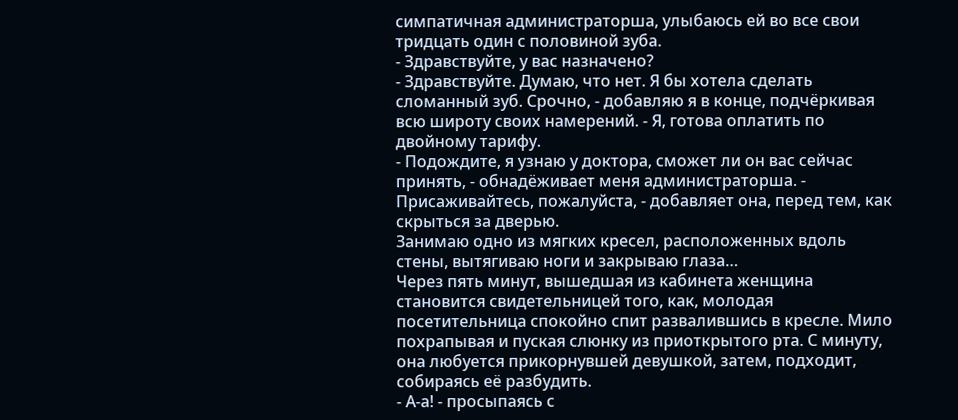симпатичная администраторша, улыбаюсь ей во все свои тридцать один с половиной зуба.
- Здравствуйте, у вас назначено?
- Здравствуйте. Думаю, что нет. Я бы хотела сделать сломанный зуб. Срочно, - добавляю я в конце, подчёркивая всю широту своих намерений. - Я, готова оплатить по двойному тарифу.
- Подождите, я узнаю у доктора, сможет ли он вас сейчас принять, - обнадёживает меня администраторша. - Присаживайтесь, пожалуйста, - добавляет она, перед тем, как скрыться за дверью.
Занимаю одно из мягких кресел, расположенных вдоль стены, вытягиваю ноги и закрываю глаза…
Через пять минут, вышедшая из кабинета женщина становится свидетельницей того, как, молодая посетительница спокойно спит развалившись в кресле. Мило похрапывая и пуская слюнку из приоткрытого рта. С минуту, она любуется прикорнувшей девушкой, затем, подходит, собираясь её разбудить.
- А-а! - просыпаясь с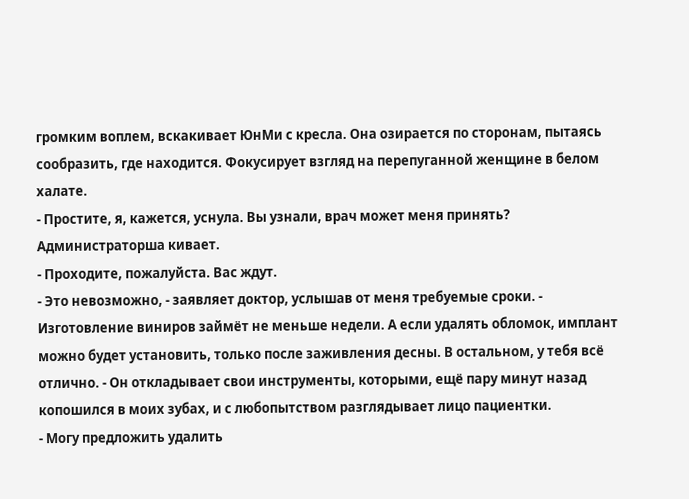громким воплем, вскакивает ЮнМи с кресла. Она озирается по сторонам, пытаясь сообразить, где находится. Фокусирует взгляд на перепуганной женщине в белом халате.
- Простите, я, кажется, уснула. Вы узнали, врач может меня принять?
Администраторша кивает.
- Проходите, пожалуйста. Вас ждут.
- Это невозможно, - заявляет доктор, услышав от меня требуемые сроки. - Изготовление виниров займёт не меньше недели. А если удалять обломок, имплант можно будет установить, только после заживления десны. В остальном, у тебя всё отлично. - Он откладывает свои инструменты, которыми, ещё пару минут назад копошился в моих зубах, и с любопытством разглядывает лицо пациентки.
- Могу предложить удалить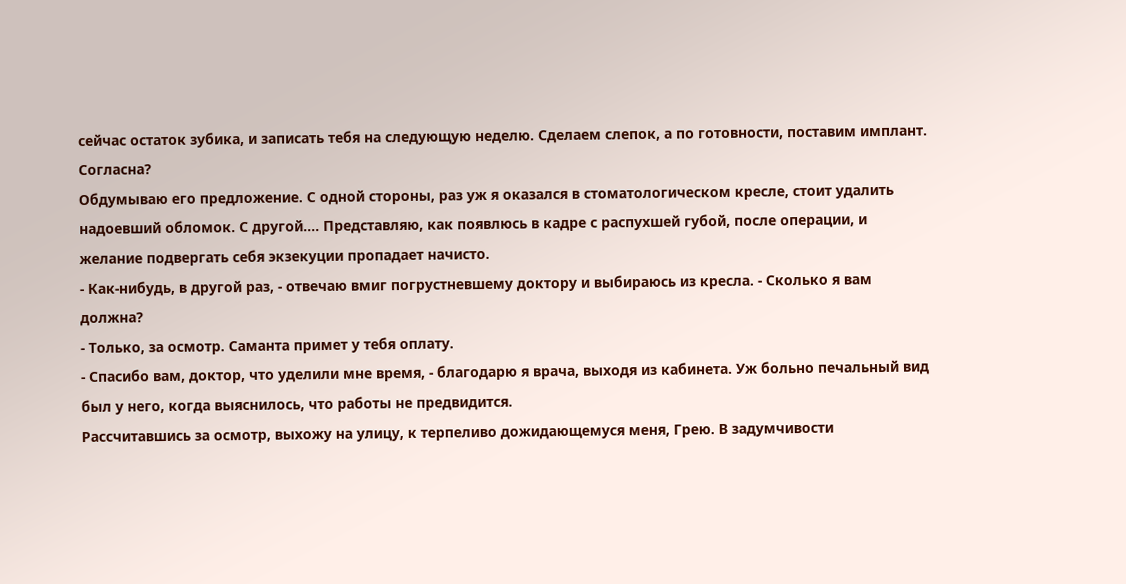сейчас остаток зубика, и записать тебя на следующую неделю. Сделаем слепок, а по готовности, поставим имплант. Согласна?
Обдумываю его предложение. С одной стороны, раз уж я оказался в стоматологическом кресле, стоит удалить надоевший обломок. С другой…. Представляю, как появлюсь в кадре с распухшей губой, после операции, и желание подвергать себя экзекуции пропадает начисто.
- Как-нибудь, в другой раз, - отвечаю вмиг погрустневшему доктору и выбираюсь из кресла. - Сколько я вам должна?
- Только, за осмотр. Саманта примет у тебя оплату.
- Спасибо вам, доктор, что уделили мне время, - благодарю я врача, выходя из кабинета. Уж больно печальный вид был у него, когда выяснилось, что работы не предвидится.
Рассчитавшись за осмотр, выхожу на улицу, к терпеливо дожидающемуся меня, Грею. В задумчивости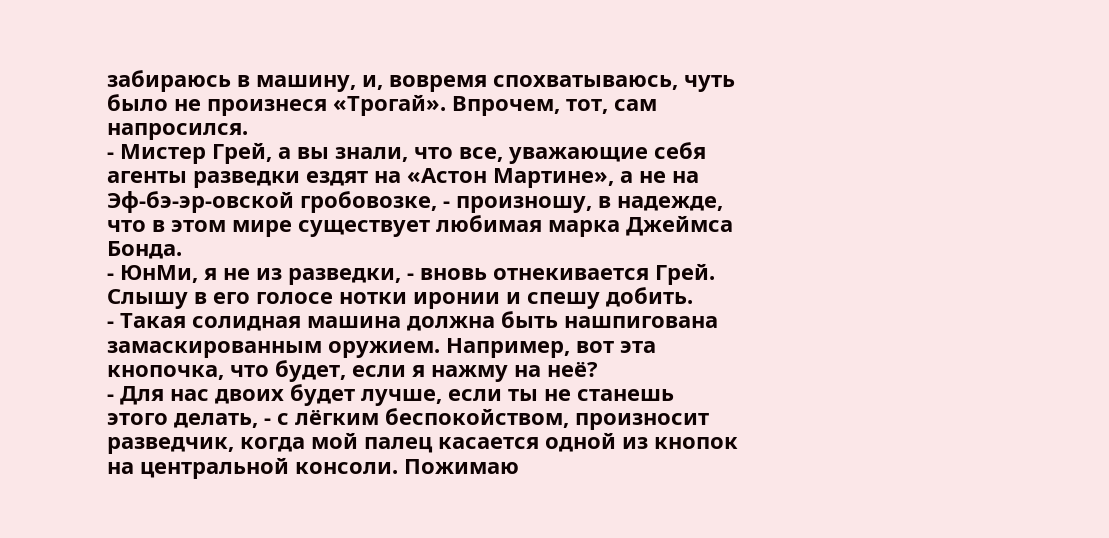забираюсь в машину, и, вовремя спохватываюсь, чуть было не произнеся «Трогай». Впрочем, тот, сам напросился.
- Мистер Грей, а вы знали, что все, уважающие себя агенты разведки ездят на «Астон Мартине», а не на Эф-бэ-эр-овской гробовозке, - произношу, в надежде, что в этом мире существует любимая марка Джеймса Бонда.
- ЮнМи, я не из разведки, - вновь отнекивается Грей. Слышу в его голосе нотки иронии и спешу добить.
- Такая солидная машина должна быть нашпигована замаскированным оружием. Например, вот эта кнопочка, что будет, если я нажму на неё?
- Для нас двоих будет лучше, если ты не станешь этого делать, - с лёгким беспокойством, произносит разведчик, когда мой палец касается одной из кнопок на центральной консоли. Пожимаю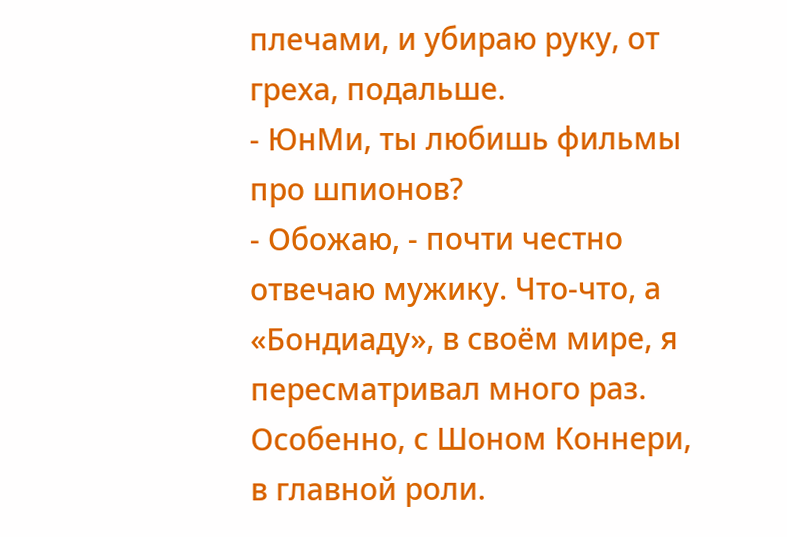плечами, и убираю руку, от греха, подальше.
- ЮнМи, ты любишь фильмы про шпионов?
- Обожаю, - почти честно отвечаю мужику. Что-что, а «Бондиаду», в своём мире, я пересматривал много раз. Особенно, с Шоном Коннери, в главной роли.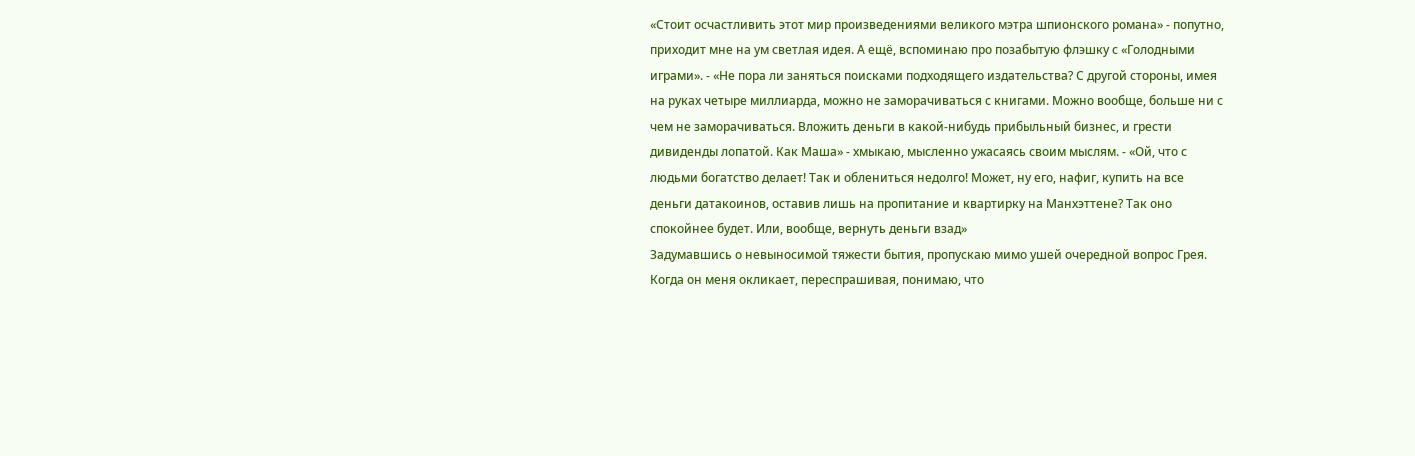«Стоит осчастливить этот мир произведениями великого мэтра шпионского романа» - попутно, приходит мне на ум светлая идея. А ещё, вспоминаю про позабытую флэшку с «Голодными играми». - «Не пора ли заняться поисками подходящего издательства? С другой стороны, имея на руках четыре миллиарда, можно не заморачиваться с книгами. Можно вообще, больше ни с чем не заморачиваться. Вложить деньги в какой-нибудь прибыльный бизнес, и грести дивиденды лопатой. Как Маша» - хмыкаю, мысленно ужасаясь своим мыслям. - «Ой, что с людьми богатство делает! Так и облениться недолго! Может, ну его, нафиг, купить на все деньги датакоинов, оставив лишь на пропитание и квартирку на Манхэттене? Так оно спокойнее будет. Или, вообще, вернуть деньги взад»
Задумавшись о невыносимой тяжести бытия, пропускаю мимо ушей очередной вопрос Грея. Когда он меня окликает, переспрашивая, понимаю, что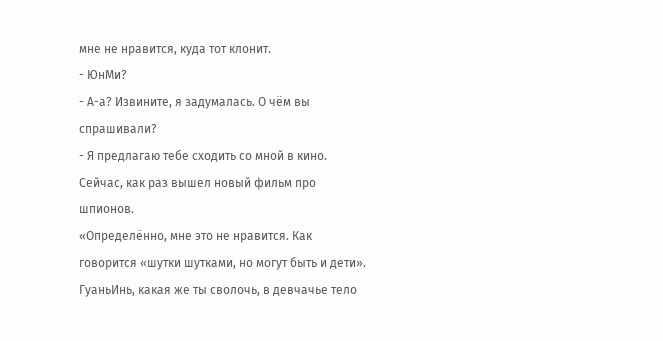мне не нравится, куда тот клонит.
- ЮнМи?
- А-а? Извините, я задумалась. О чём вы спрашивали?
- Я предлагаю тебе сходить со мной в кино. Сейчас, как раз вышел новый фильм про шпионов.
«Определённо, мне это не нравится. Как говорится «шутки шутками, но могут быть и дети». ГуаньИнь, какая же ты сволочь, в девчачье тело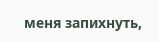меня запихнуть,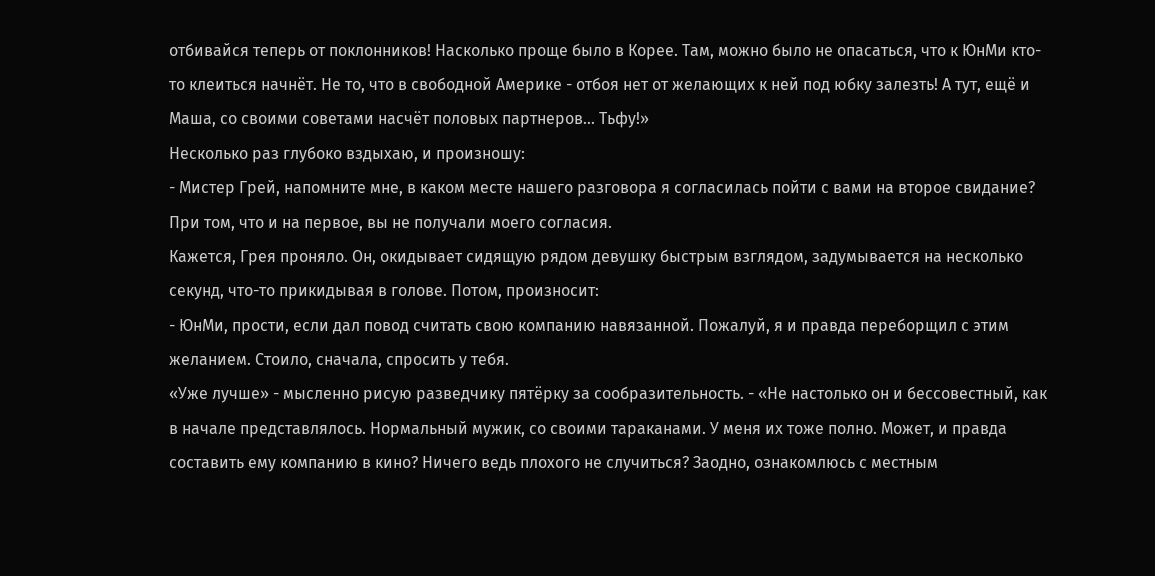отбивайся теперь от поклонников! Насколько проще было в Корее. Там, можно было не опасаться, что к ЮнМи кто-то клеиться начнёт. Не то, что в свободной Америке - отбоя нет от желающих к ней под юбку залезть! А тут, ещё и Маша, со своими советами насчёт половых партнеров… Тьфу!»
Несколько раз глубоко вздыхаю, и произношу:
- Мистер Грей, напомните мне, в каком месте нашего разговора я согласилась пойти с вами на второе свидание? При том, что и на первое, вы не получали моего согласия.
Кажется, Грея проняло. Он, окидывает сидящую рядом девушку быстрым взглядом, задумывается на несколько секунд, что-то прикидывая в голове. Потом, произносит:
- ЮнМи, прости, если дал повод считать свою компанию навязанной. Пожалуй, я и правда переборщил с этим желанием. Стоило, сначала, спросить у тебя.
«Уже лучше» - мысленно рисую разведчику пятёрку за сообразительность. - «Не настолько он и бессовестный, как в начале представлялось. Нормальный мужик, со своими тараканами. У меня их тоже полно. Может, и правда составить ему компанию в кино? Ничего ведь плохого не случиться? Заодно, ознакомлюсь с местным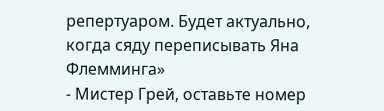репертуаром. Будет актуально, когда сяду переписывать Яна Флемминга»
- Мистер Грей, оставьте номер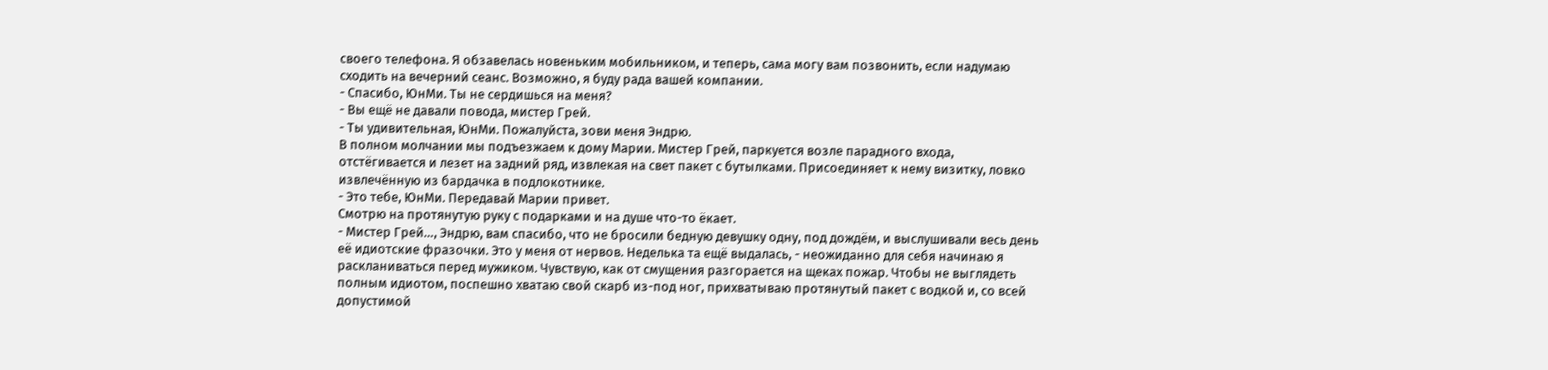своего телефона. Я обзавелась новеньким мобильником, и теперь, сама могу вам позвонить, если надумаю сходить на вечерний сеанс. Возможно, я буду рада вашей компании.
- Спасибо, ЮнМи. Ты не сердишься на меня?
- Вы ещё не давали повода, мистер Грей.
- Ты удивительная, ЮнМи. Пожалуйста, зови меня Эндрю.
В полном молчании мы подъезжаем к дому Марии. Мистер Грей, паркуется возле парадного входа, отстёгивается и лезет на задний ряд, извлекая на свет пакет с бутылками. Присоединяет к нему визитку, ловко извлечённую из бардачка в подлокотнике.
- Это тебе, ЮнМи. Передавай Марии привет.
Смотрю на протянутую руку с подарками и на душе что-то ёкает.
- Мистер Грей…, Эндрю, вам спасибо, что не бросили бедную девушку одну, под дождём, и выслушивали весь день её идиотские фразочки. Это у меня от нервов. Неделька та ещё выдалась, - неожиданно для себя начинаю я раскланиваться перед мужиком. Чувствую, как от смущения разгорается на щеках пожар. Чтобы не выглядеть полным идиотом, поспешно хватаю свой скарб из-под ног, прихватываю протянутый пакет с водкой и, со всей допустимой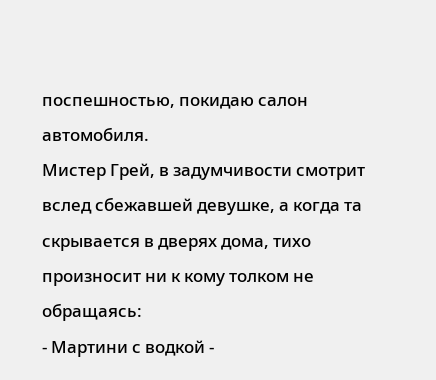поспешностью, покидаю салон автомобиля.
Мистер Грей, в задумчивости смотрит вслед сбежавшей девушке, а когда та скрывается в дверях дома, тихо произносит ни к кому толком не обращаясь:
- Мартини с водкой -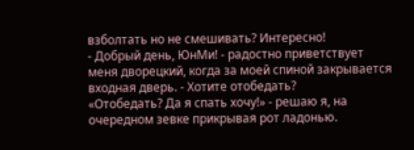взболтать но не смешивать? Интересно!
- Добрый день, ЮнМи! - радостно приветствует меня дворецкий, когда за моей спиной закрывается входная дверь. - Хотите отобедать?
«Отобедать? Да я спать хочу!» - решаю я, на очередном зевке прикрывая рот ладонью.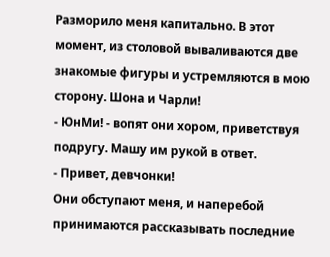Разморило меня капитально. В этот момент, из столовой вываливаются две знакомые фигуры и устремляются в мою сторону. Шона и Чарли!
- ЮнМи! - вопят они хором, приветствуя подругу. Машу им рукой в ответ.
- Привет, девчонки!
Они обступают меня, и наперебой принимаются рассказывать последние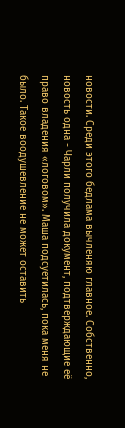новости. Среди этого бедлама вычленяю главное. Собственно, новость одна - Чарли получила документ, подтверждающие её право владения «логовом». Маша подсуетилась, пока меня не было. Такое воодушевление не может оставить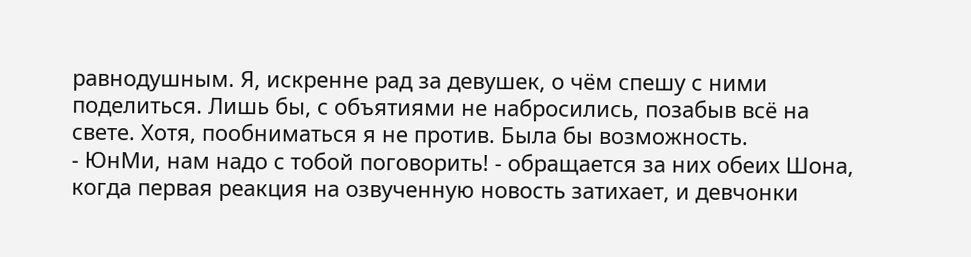равнодушным. Я, искренне рад за девушек, о чём спешу с ними поделиться. Лишь бы, с объятиями не набросились, позабыв всё на свете. Хотя, пообниматься я не против. Была бы возможность.
- ЮнМи, нам надо с тобой поговорить! - обращается за них обеих Шона, когда первая реакция на озвученную новость затихает, и девчонки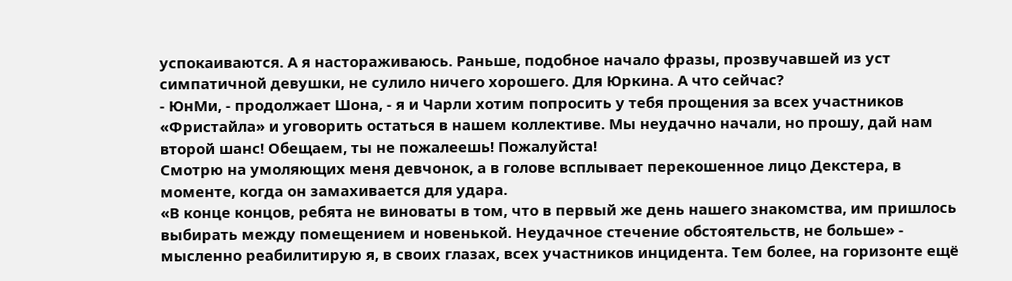успокаиваются. А я настораживаюсь. Раньше, подобное начало фразы, прозвучавшей из уст симпатичной девушки, не сулило ничего хорошего. Для Юркина. А что сейчас?
- ЮнМи, - продолжает Шона, - я и Чарли хотим попросить у тебя прощения за всех участников «Фристайла» и уговорить остаться в нашем коллективе. Мы неудачно начали, но прошу, дай нам второй шанс! Обещаем, ты не пожалеешь! Пожалуйста!
Смотрю на умоляющих меня девчонок, а в голове всплывает перекошенное лицо Декстера, в моменте, когда он замахивается для удара.
«В конце концов, ребята не виноваты в том, что в первый же день нашего знакомства, им пришлось выбирать между помещением и новенькой. Неудачное стечение обстоятельств, не больше» - мысленно реабилитирую я, в своих глазах, всех участников инцидента. Тем более, на горизонте ещё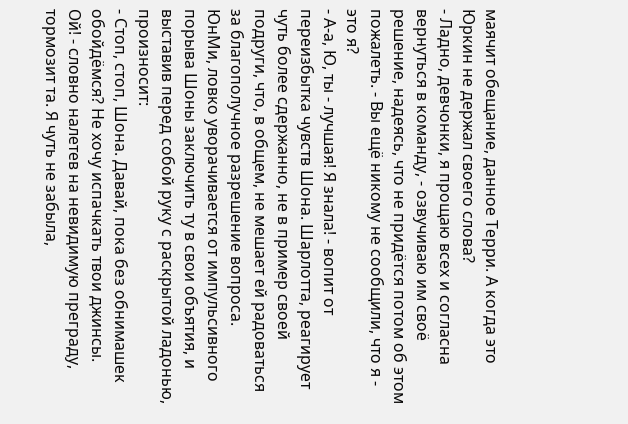маячит обещание, данное Терри. А когда это Юркин не держал своего слова?
- Ладно, девчонки, я прощаю всех и согласна вернуться в команду, - озвучиваю им своё решение, надеясь, что не придётся потом об этом пожалеть. - Вы ещё никому не сообщили, что я - это я?
- А-а, Ю, ты - лучшая! Я знала! - вопит от переизбытка чувств Шона. Шарлотта, реагирует чуть более сдержанно, не в пример своей подруги, что, в общем, не мешает ей радоваться за благополучное разрешение вопроса.
ЮнМи, ловко уворачивается от импульсивного порыва Шоны заключить ту в свои объятия, и выставив перед собой руку с раскрытой ладонью, произносит:
- Стоп, стоп, Шона. Давай, пока без обнимашек обойдёмся? Не хочу испачкать твои джинсы.
Ой! - словно налетев на невидимую преграду, тормозит та. Я чуть не забыла,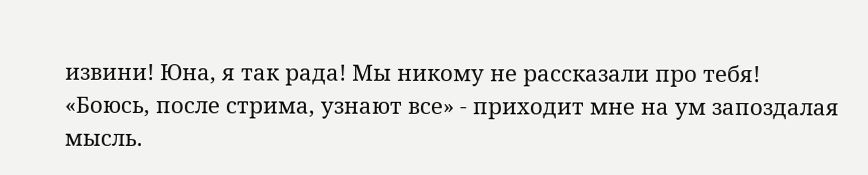извини! Юна, я так рада! Мы никому не рассказали про тебя!
«Боюсь, после стрима, узнают все» - приходит мне на ум запоздалая мысль.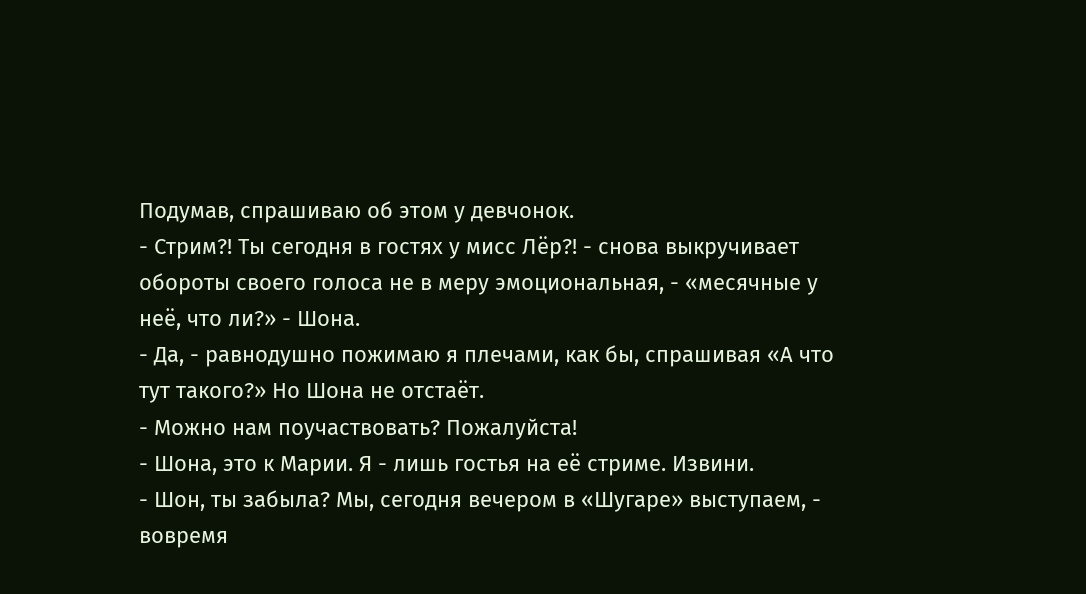Подумав, спрашиваю об этом у девчонок.
- Стрим?! Ты сегодня в гостях у мисс Лёр?! - снова выкручивает обороты своего голоса не в меру эмоциональная, - «месячные у неё, что ли?» - Шона.
- Да, - равнодушно пожимаю я плечами, как бы, спрашивая «А что тут такого?» Но Шона не отстаёт.
- Можно нам поучаствовать? Пожалуйста!
- Шона, это к Марии. Я - лишь гостья на её стриме. Извини.
- Шон, ты забыла? Мы, сегодня вечером в «Шугаре» выступаем, - вовремя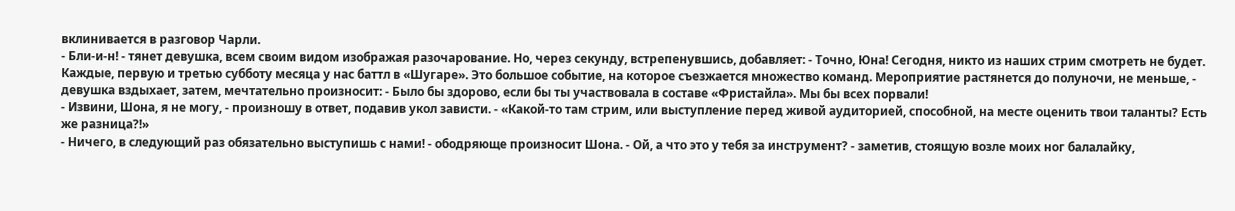вклинивается в разговор Чарли.
- Бли-и-н! - тянет девушка, всем своим видом изображая разочарование. Но, через секунду, встрепенувшись, добавляет: - Точно, Юна! Сегодня, никто из наших стрим смотреть не будет. Каждые, первую и третью субботу месяца у нас баттл в «Шугаре». Это большое событие, на которое съезжается множество команд. Мероприятие растянется до полуночи, не меньше, - девушка вздыхает, затем, мечтательно произносит: - Было бы здорово, если бы ты участвовала в составе «Фристайла». Мы бы всех порвали!
- Извини, Шона, я не могу, - произношу в ответ, подавив укол зависти. - «Какой-то там стрим, или выступление перед живой аудиторией, способной, на месте оценить твои таланты? Есть же разница?!»
- Ничего, в следующий раз обязательно выступишь с нами! - ободряюще произносит Шона. - Ой, а что это у тебя за инструмент? - заметив, стоящую возле моих ног балалайку,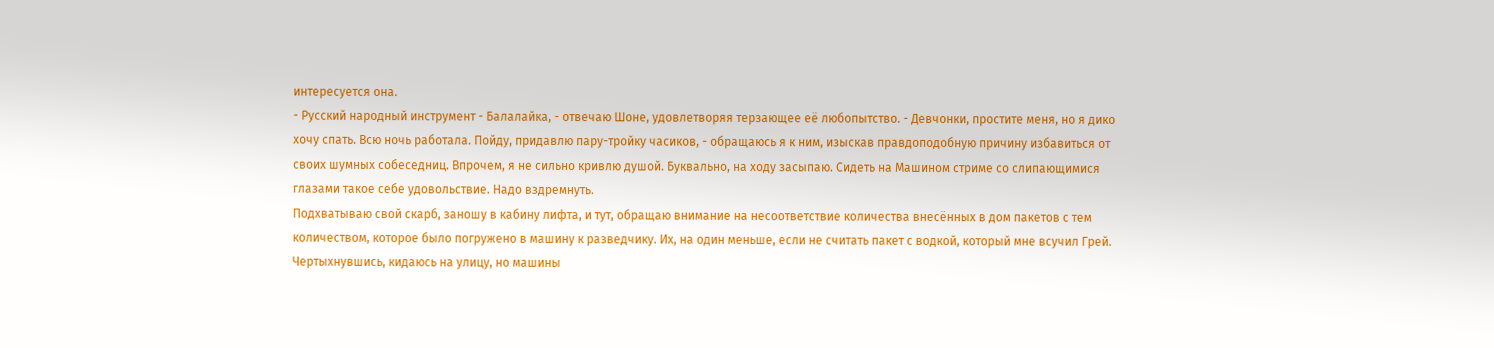интересуется она.
- Русский народный инструмент - Балалайка, - отвечаю Шоне, удовлетворяя терзающее её любопытство. - Девчонки, простите меня, но я дико хочу спать. Всю ночь работала. Пойду, придавлю пару-тройку часиков, - обращаюсь я к ним, изыскав правдоподобную причину избавиться от своих шумных собеседниц. Впрочем, я не сильно кривлю душой. Буквально, на ходу засыпаю. Сидеть на Машином стриме со слипающимися глазами такое себе удовольствие. Надо вздремнуть.
Подхватываю свой скарб, заношу в кабину лифта, и тут, обращаю внимание на несоответствие количества внесённых в дом пакетов с тем количеством, которое было погружено в машину к разведчику. Их, на один меньше, если не считать пакет с водкой, который мне всучил Грей. Чертыхнувшись, кидаюсь на улицу, но машины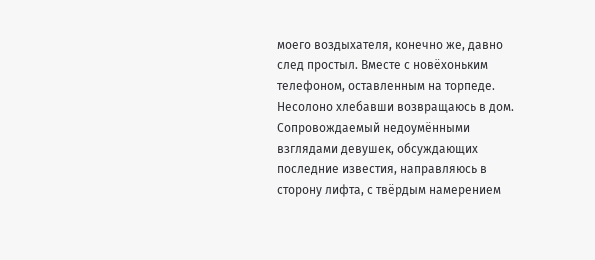моего воздыхателя, конечно же, давно след простыл. Вместе с новёхоньким телефоном, оставленным на торпеде. Несолоно хлебавши возвращаюсь в дом. Сопровождаемый недоумёнными взглядами девушек, обсуждающих последние известия, направляюсь в сторону лифта, с твёрдым намерением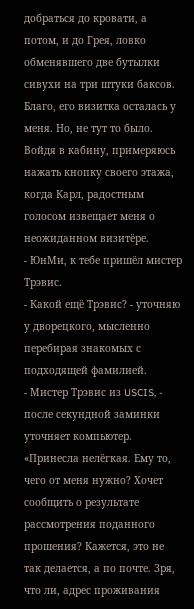добраться до кровати, а потом, и до Грея, ловко обменявшего две бутылки сивухи на три штуки баксов. Благо, его визитка осталась у меня. Но, не тут то было. Войдя в кабину, примеряюсь нажать кнопку своего этажа, когда Карл, радостным голосом извещает меня о неожиданном визитёре.
- ЮнМи, к тебе пришёл мистер Трэвис.
- Какой ещё Трэвис? - уточняю у дворецкого, мысленно перебирая знакомых с подходящей фамилией.
- Мистер Трэвис из USCIS, - после секундной заминки уточняет компьютер.
«Принесла нелёгкая. Ему то, чего от меня нужно? Хочет сообщить о результате рассмотрения поданного прошения? Кажется, это не так делается, а по почте. Зря, что ли, адрес проживания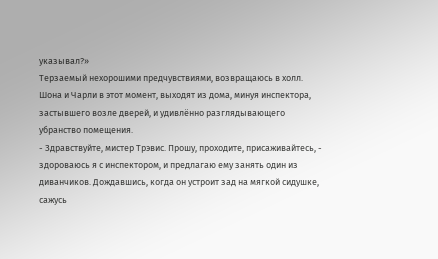указывал?»
Терзаемый нехорошими предчувствиями, возвращаюсь в холл. Шона и Чарли в этот момент, выходят из дома, минуя инспектора, застывшего возле дверей, и удивлённо разглядывающего убранство помещения.
- Здравствуйте, мистер Трэвис. Прошу, проходите, присаживайтесь, - здороваюсь я с инспектором, и предлагаю ему занять один из диванчиков. Дождавшись, когда он устроит зад на мягкой сидушке, сажусь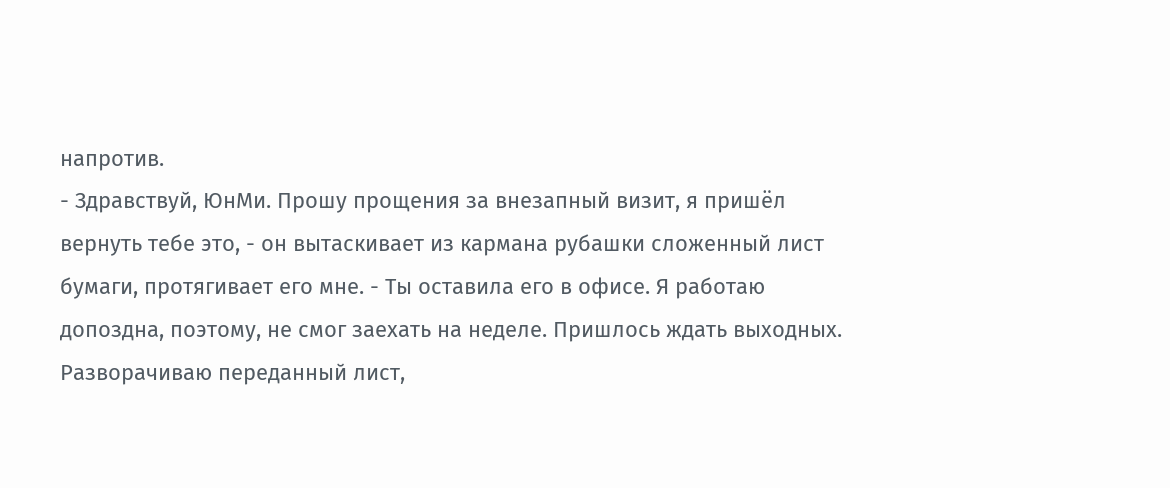напротив.
- Здравствуй, ЮнМи. Прошу прощения за внезапный визит, я пришёл вернуть тебе это, - он вытаскивает из кармана рубашки сложенный лист бумаги, протягивает его мне. - Ты оставила его в офисе. Я работаю допоздна, поэтому, не смог заехать на неделе. Пришлось ждать выходных.
Разворачиваю переданный лист,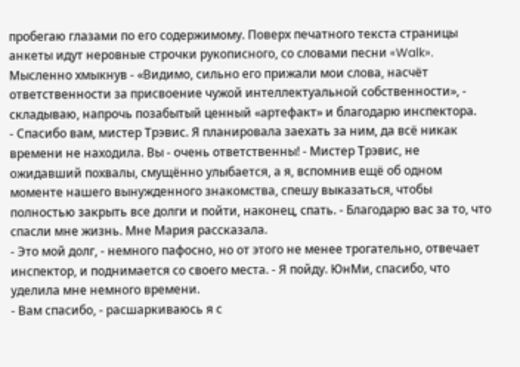пробегаю глазами по его содержимому. Поверх печатного текста страницы анкеты идут неровные строчки рукописного, со словами песни «Walk». Мысленно хмыкнув - «Видимо, сильно его прижали мои слова, насчёт ответственности за присвоение чужой интеллектуальной собственности», - складываю, напрочь позабытый ценный «артефакт» и благодарю инспектора.
- Спасибо вам, мистер Трэвис. Я планировала заехать за ним, да всё никак времени не находила. Вы - очень ответственны! - Мистер Трэвис, не ожидавший похвалы, смущённо улыбается, а я, вспомнив ещё об одном моменте нашего вынужденного знакомства, спешу выказаться, чтобы полностью закрыть все долги и пойти, наконец, спать. - Благодарю вас за то, что спасли мне жизнь. Мне Мария рассказала.
- Это мой долг, - немного пафосно, но от этого не менее трогательно, отвечает инспектор, и поднимается со своего места. - Я пойду. ЮнМи, спасибо, что уделила мне немного времени.
- Вам спасибо, - расшаркиваюсь я с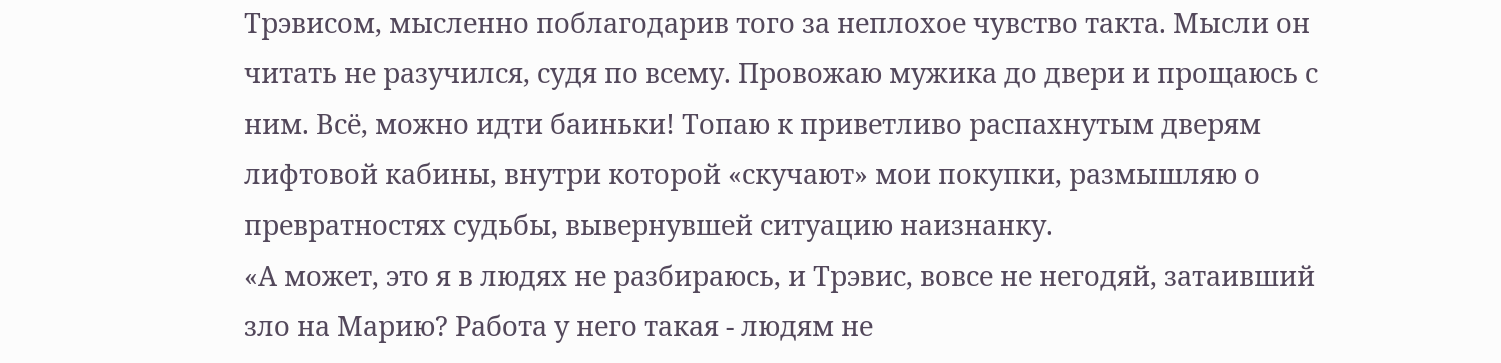Трэвисом, мысленно поблагодарив того за неплохое чувство такта. Мысли он читать не разучился, судя по всему. Провожаю мужика до двери и прощаюсь с ним. Всё, можно идти баиньки! Топаю к приветливо распахнутым дверям лифтовой кабины, внутри которой «скучают» мои покупки, размышляю о превратностях судьбы, вывернувшей ситуацию наизнанку.
«А может, это я в людях не разбираюсь, и Трэвис, вовсе не негодяй, затаивший зло на Марию? Работа у него такая - людям не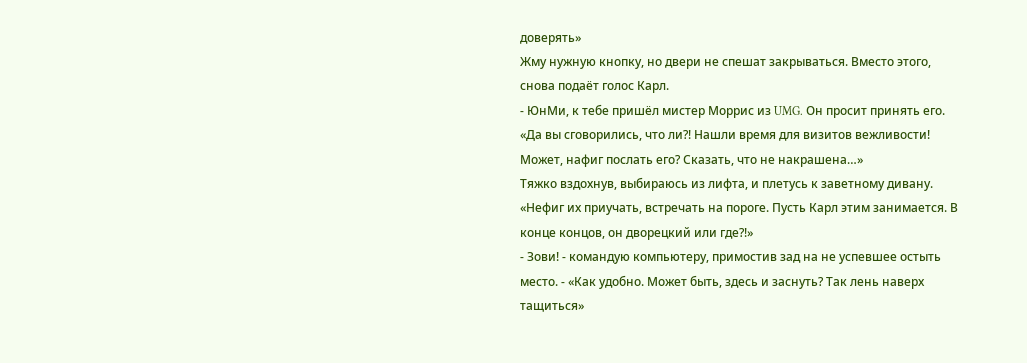доверять»
Жму нужную кнопку, но двери не спешат закрываться. Вместо этого, снова подаёт голос Карл.
- ЮнМи, к тебе пришёл мистер Моррис из UMG. Он просит принять его.
«Да вы сговорились, что ли?! Нашли время для визитов вежливости! Может, нафиг послать его? Сказать, что не накрашена…»
Тяжко вздохнув, выбираюсь из лифта, и плетусь к заветному дивану.
«Нефиг их приучать, встречать на пороге. Пусть Карл этим занимается. В конце концов, он дворецкий или где?!»
- Зови! - командую компьютеру, примостив зад на не успевшее остыть место. - «Как удобно. Может быть, здесь и заснуть? Так лень наверх тащиться»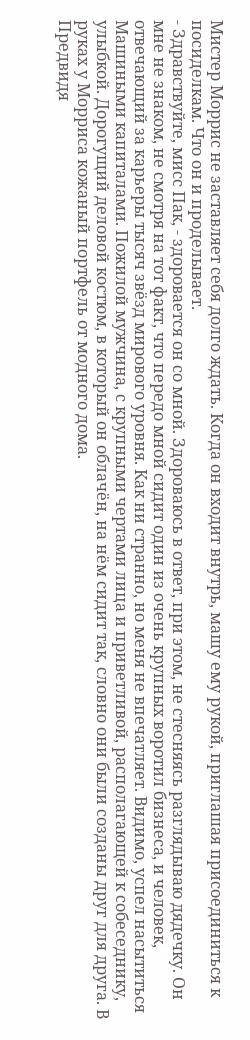Мистер Моррис не заставляет себя долго ждать. Когда он входит внутрь, машу ему рукой, приглашая присоединиться к посиделкам. Что он и проделывает.
- Здравствуйте, мисс Пак, - здоровается он со мной. Здороваюсь в ответ, при этом, не стесняясь разглядываю дядечку. Он мне не знаком, не смотря на тот факт, что передо мной сидит один из очень крупных воротил бизнеса, и человек, отвечающий за карьеры тысяч звёзд мирового уровня. Как ни странно, но меня не впечатляет. Видимо, успел насытиться Машиными капиталами. Пожилой мужчина, с крупными чертами лица и приветливой, располагающей к собеседнику, улыбкой. Дорогущий деловой костюм, в который он облачён, на нём сидит так, словно они были созданы друг для друга. В руках у Морриса кожаный портфель от модного дома.
Предвидя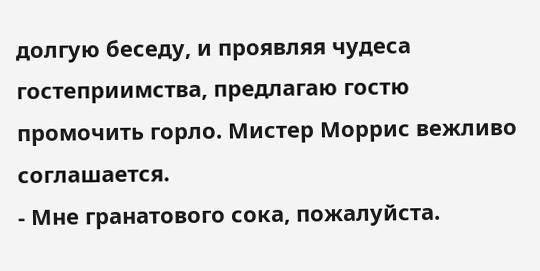долгую беседу, и проявляя чудеса гостеприимства, предлагаю гостю промочить горло. Мистер Моррис вежливо соглашается.
- Мне гранатового сока, пожалуйста.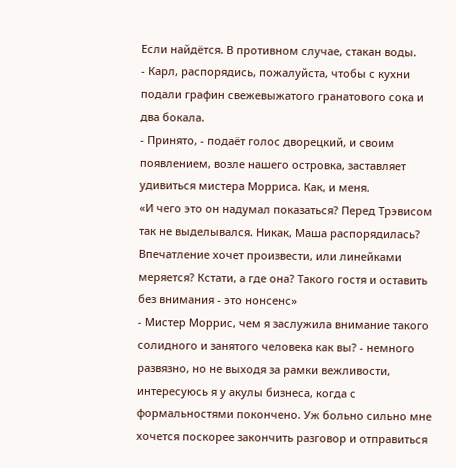Если найдётся. В противном случае, стакан воды.
- Карл, распорядись, пожалуйста, чтобы с кухни подали графин свежевыжатого гранатового сока и два бокала.
- Принято, - подаёт голос дворецкий, и своим появлением, возле нашего островка, заставляет удивиться мистера Морриса. Как, и меня.
«И чего это он надумал показаться? Перед Трэвисом так не выделывался. Никак, Маша распорядилась? Впечатление хочет произвести, или линейками меряется? Кстати, а где она? Такого гостя и оставить без внимания - это нонсенс»
- Мистер Моррис, чем я заслужила внимание такого солидного и занятого человека как вы? - немного развязно, но не выходя за рамки вежливости, интересуюсь я у акулы бизнеса, когда с формальностями покончено. Уж больно сильно мне хочется поскорее закончить разговор и отправиться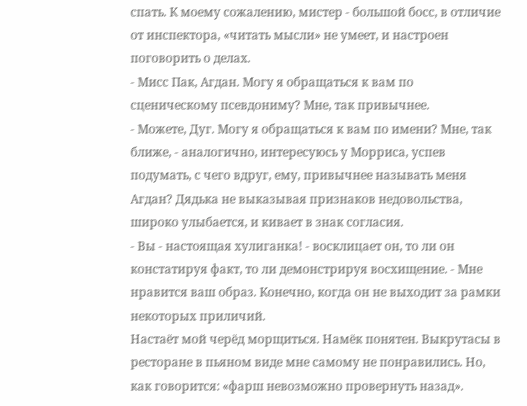спать. К моему сожалению, мистер - большой босс, в отличие от инспектора, «читать мысли» не умеет, и настроен поговорить о делах.
- Мисс Пак, Агдан. Могу я обращаться к вам по сценическому псевдониму? Мне, так привычнее.
- Можете, Дуг. Могу я обращаться к вам по имени? Мне, так ближе, - аналогично, интересуюсь у Морриса, успев подумать, с чего вдруг, ему, привычнее называть меня Агдан? Дядька не выказывая признаков недовольства, широко улыбается, и кивает в знак согласия.
- Вы - настоящая хулиганка! - восклицает он, то ли он констатируя факт, то ли демонстрируя восхищение. - Мне нравится ваш образ. Конечно, когда он не выходит за рамки некоторых приличий.
Настаёт мой черёд морщиться. Намёк понятен. Выкрутасы в ресторане в пьяном виде мне самому не понравились. Но, как говорится: «фарш невозможно провернуть назад».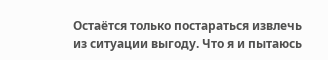Остаётся только постараться извлечь из ситуации выгоду. Что я и пытаюсь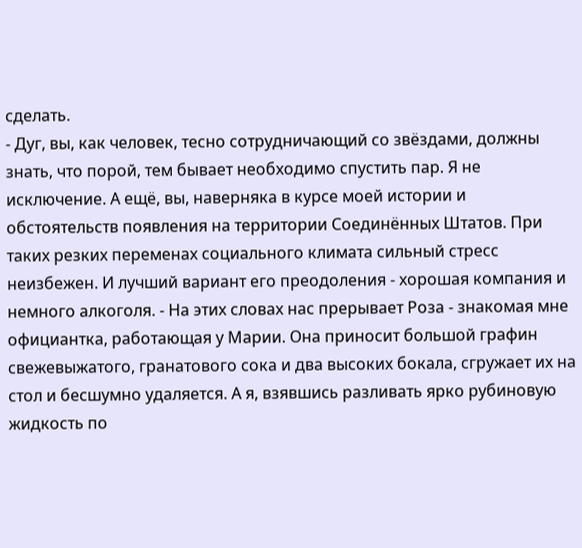сделать.
- Дуг, вы, как человек, тесно сотрудничающий со звёздами, должны знать, что порой, тем бывает необходимо спустить пар. Я не исключение. А ещё, вы, наверняка в курсе моей истории и обстоятельств появления на территории Соединённых Штатов. При таких резких переменах социального климата сильный стресс неизбежен. И лучший вариант его преодоления - хорошая компания и немного алкоголя. - На этих словах нас прерывает Роза - знакомая мне официантка, работающая у Марии. Она приносит большой графин свежевыжатого, гранатового сока и два высоких бокала, сгружает их на стол и бесшумно удаляется. А я, взявшись разливать ярко рубиновую жидкость по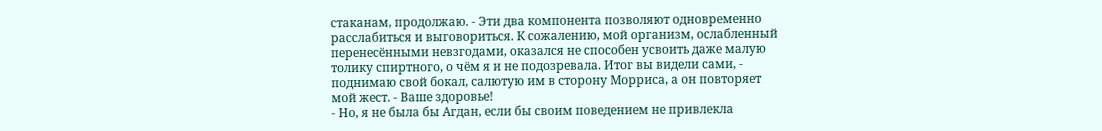стаканам, продолжаю. - Эти два компонента позволяют одновременно расслабиться и выговориться. К сожалению, мой организм, ослабленный перенесёнными невзгодами, оказался не способен усвоить даже малую толику спиртного, о чём я и не подозревала. Итог вы видели сами, - поднимаю свой бокал, салютую им в сторону Морриса, а он повторяет мой жест. - Ваше здоровье!
- Но, я не была бы Агдан, если бы своим поведением не привлекла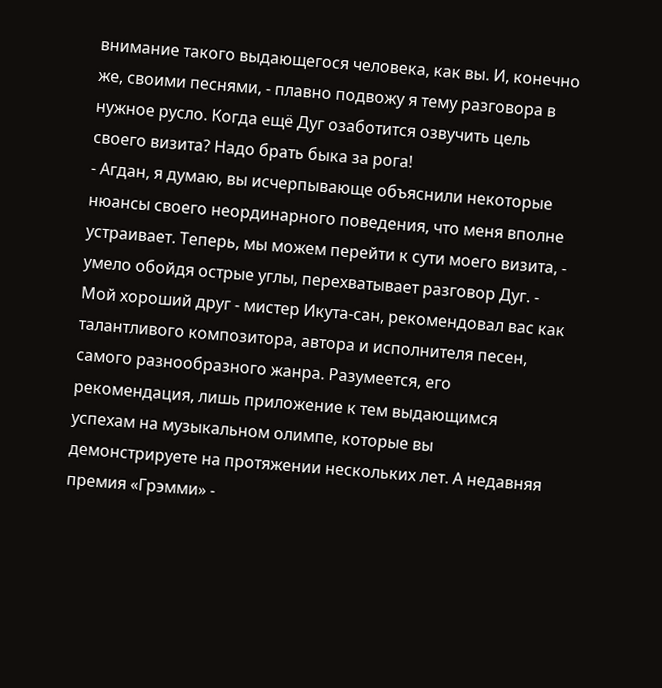внимание такого выдающегося человека, как вы. И, конечно же, своими песнями, - плавно подвожу я тему разговора в нужное русло. Когда ещё Дуг озаботится озвучить цель своего визита? Надо брать быка за рога!
- Агдан, я думаю, вы исчерпывающе объяснили некоторые нюансы своего неординарного поведения, что меня вполне устраивает. Теперь, мы можем перейти к сути моего визита, - умело обойдя острые углы, перехватывает разговор Дуг. - Мой хороший друг - мистер Икута-сан, рекомендовал вас как талантливого композитора, автора и исполнителя песен, самого разнообразного жанра. Разумеется, его рекомендация, лишь приложение к тем выдающимся успехам на музыкальном олимпе, которые вы демонстрируете на протяжении нескольких лет. А недавняя премия «Грэмми» -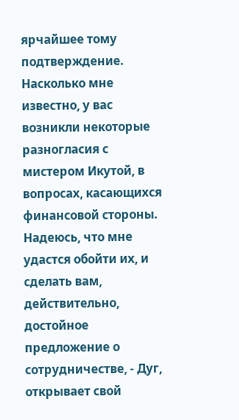ярчайшее тому подтверждение. Насколько мне известно, у вас возникли некоторые разногласия с мистером Икутой, в вопросах, касающихся финансовой стороны. Надеюсь, что мне удастся обойти их, и сделать вам, действительно, достойное предложение о сотрудничестве, - Дуг, открывает свой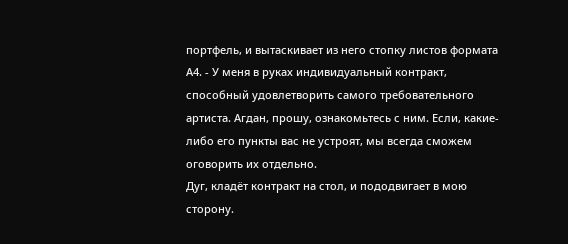портфель, и вытаскивает из него стопку листов формата А4. - У меня в руках индивидуальный контракт, способный удовлетворить самого требовательного артиста. Агдан, прошу, ознакомьтесь с ним. Если, какие-либо его пункты вас не устроят, мы всегда сможем оговорить их отдельно.
Дуг, кладёт контракт на стол, и пододвигает в мою сторону.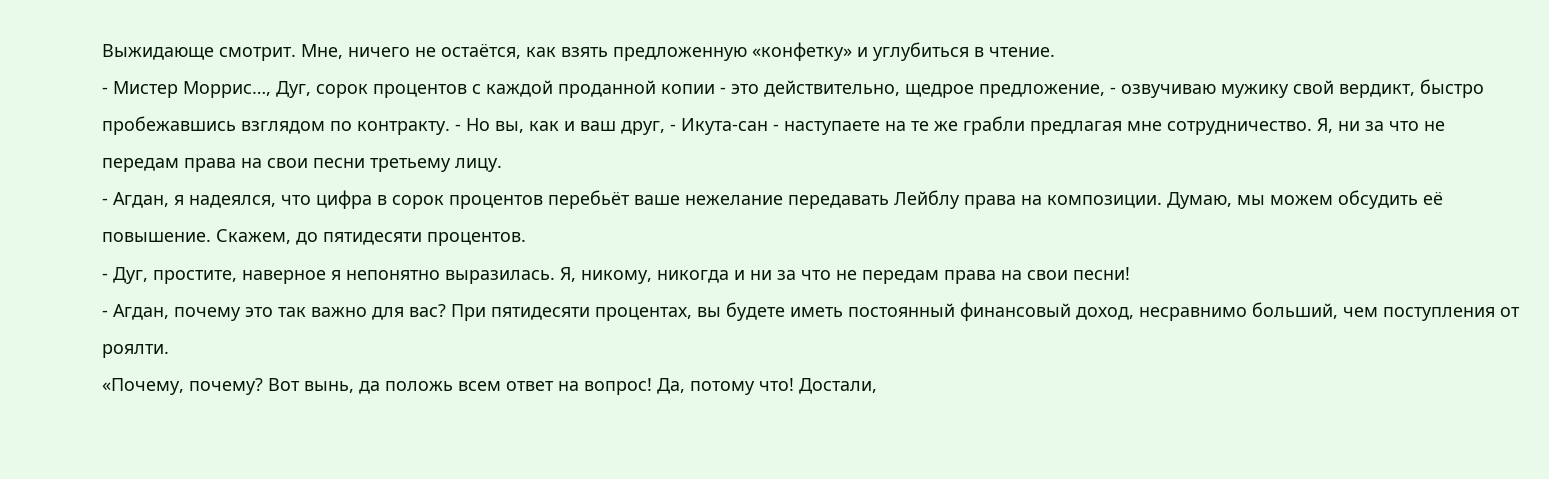Выжидающе смотрит. Мне, ничего не остаётся, как взять предложенную «конфетку» и углубиться в чтение.
- Мистер Моррис…, Дуг, сорок процентов с каждой проданной копии - это действительно, щедрое предложение, - озвучиваю мужику свой вердикт, быстро пробежавшись взглядом по контракту. - Но вы, как и ваш друг, - Икута-сан - наступаете на те же грабли предлагая мне сотрудничество. Я, ни за что не передам права на свои песни третьему лицу.
- Агдан, я надеялся, что цифра в сорок процентов перебьёт ваше нежелание передавать Лейблу права на композиции. Думаю, мы можем обсудить её повышение. Скажем, до пятидесяти процентов.
- Дуг, простите, наверное я непонятно выразилась. Я, никому, никогда и ни за что не передам права на свои песни!
- Агдан, почему это так важно для вас? При пятидесяти процентах, вы будете иметь постоянный финансовый доход, несравнимо больший, чем поступления от роялти.
«Почему, почему? Вот вынь, да положь всем ответ на вопрос! Да, потому что! Достали,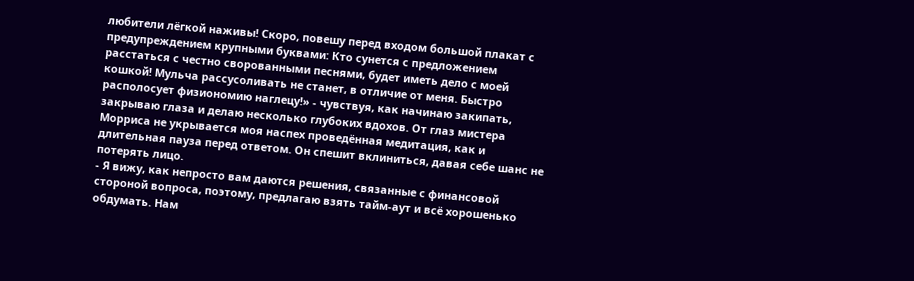любители лёгкой наживы! Скоро, повешу перед входом большой плакат с предупреждением крупными буквами: Кто сунется с предложением расстаться с честно сворованными песнями, будет иметь дело с моей кошкой! Мульча рассусоливать не станет, в отличие от меня. Быстро располосует физиономию наглецу!» - чувствуя, как начинаю закипать, закрываю глаза и делаю несколько глубоких вдохов. От глаз мистера Морриса не укрывается моя наспех проведённая медитация, как и длительная пауза перед ответом. Он спешит вклиниться, давая себе шанс не потерять лицо.
- Я вижу, как непросто вам даются решения, связанные с финансовой стороной вопроса, поэтому, предлагаю взять тайм-аут и всё хорошенько обдумать. Нам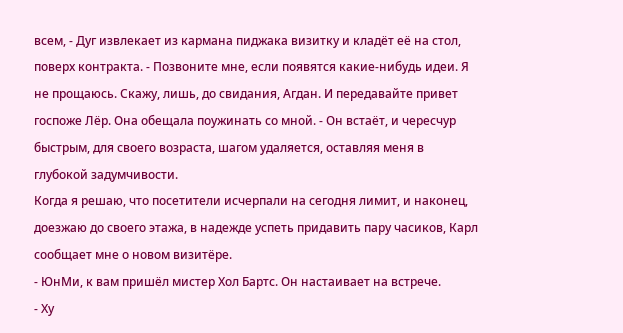всем, - Дуг извлекает из кармана пиджака визитку и кладёт её на стол, поверх контракта. - Позвоните мне, если появятся какие-нибудь идеи. Я не прощаюсь. Скажу, лишь, до свидания, Агдан. И передавайте привет госпоже Лёр. Она обещала поужинать со мной. - Он встаёт, и чересчур быстрым, для своего возраста, шагом удаляется, оставляя меня в глубокой задумчивости.
Когда я решаю, что посетители исчерпали на сегодня лимит, и наконец, доезжаю до своего этажа, в надежде успеть придавить пару часиков, Карл сообщает мне о новом визитёре.
- ЮнМи, к вам пришёл мистер Хол Бартс. Он настаивает на встрече.
- Ху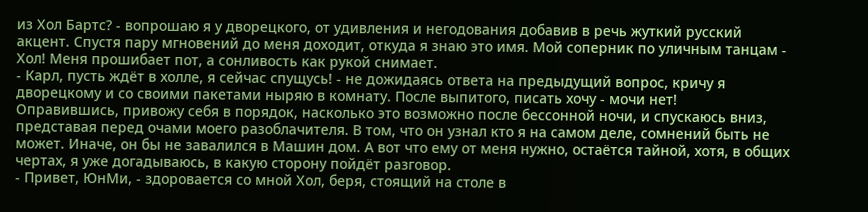из Хол Бартс? - вопрошаю я у дворецкого, от удивления и негодования добавив в речь жуткий русский акцент. Спустя пару мгновений до меня доходит, откуда я знаю это имя. Мой соперник по уличным танцам - Хол! Меня прошибает пот, а сонливость как рукой снимает.
- Карл, пусть ждёт в холле, я сейчас спущусь! - не дожидаясь ответа на предыдущий вопрос, кричу я дворецкому и со своими пакетами ныряю в комнату. После выпитого, писать хочу - мочи нет!
Оправившись, привожу себя в порядок, насколько это возможно после бессонной ночи, и спускаюсь вниз, представая перед очами моего разоблачителя. В том, что он узнал кто я на самом деле, сомнений быть не может. Иначе, он бы не завалился в Машин дом. А вот что ему от меня нужно, остаётся тайной, хотя, в общих чертах, я уже догадываюсь, в какую сторону пойдёт разговор.
- Привет, ЮнМи, - здоровается со мной Хол, беря, стоящий на столе в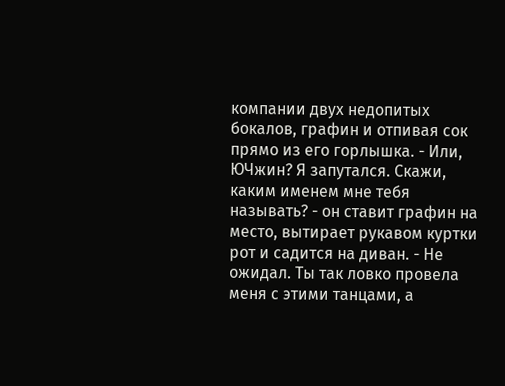компании двух недопитых бокалов, графин и отпивая сок прямо из его горлышка. - Или, ЮЧжин? Я запутался. Скажи, каким именем мне тебя называть? - он ставит графин на место, вытирает рукавом куртки рот и садится на диван. - Не ожидал. Ты так ловко провела меня с этими танцами, а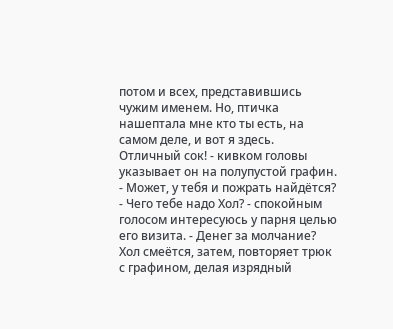потом и всех, представившись чужим именем. Но, птичка нашептала мне кто ты есть, на самом деле, и вот я здесь. Отличный сок! - кивком головы указывает он на полупустой графин. - Может, у тебя и пожрать найдётся?
- Чего тебе надо Хол? - спокойным голосом интересуюсь у парня целью его визита. - Денег за молчание?
Хол смеётся, затем, повторяет трюк с графином, делая изрядный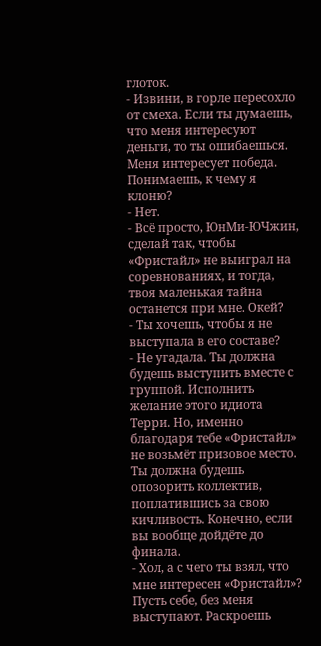глоток.
- Извини, в горле пересохло от смеха. Если ты думаешь, что меня интересуют деньги, то ты ошибаешься. Меня интересует победа. Понимаешь, к чему я клоню?
- Нет.
- Всё просто, ЮнМи-ЮЧжин, сделай так, чтобы «Фристайл» не выиграл на соревнованиях, и тогда, твоя маленькая тайна останется при мне. Окей?
- Ты хочешь, чтобы я не выступала в его составе?
- Не угадала. Ты должна будешь выступить вместе с группой. Исполнить желание этого идиота Терри. Но, именно благодаря тебе «Фристайл» не возьмёт призовое место. Ты должна будешь опозорить коллектив, поплатившись за свою кичливость. Конечно, если вы вообще дойдёте до финала.
- Хол, а с чего ты взял, что мне интересен «Фристайл»? Пусть себе, без меня выступают. Раскроешь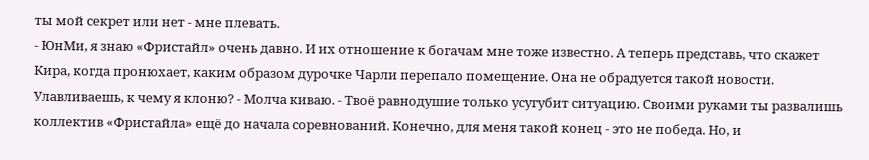ты мой секрет или нет - мне плевать.
- ЮнМи, я знаю «Фристайл» очень давно. И их отношение к богачам мне тоже известно. А теперь представь, что скажет Кира, когда пронюхает, каким образом дурочке Чарли перепало помещение. Она не обрадуется такой новости. Улавливаешь, к чему я клоню? - Молча киваю. - Твоё равнодушие только усугубит ситуацию. Своими руками ты развалишь коллектив «Фристайла» ещё до начала соревнований. Конечно, для меня такой конец - это не победа. Но, и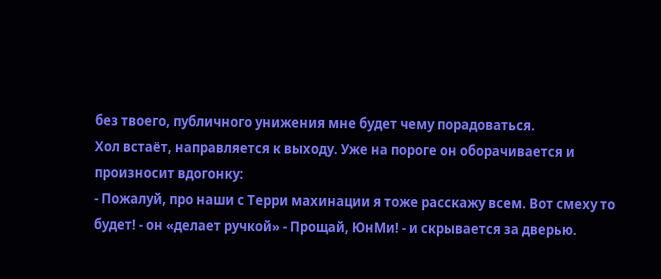без твоего, публичного унижения мне будет чему порадоваться.
Хол встаёт, направляется к выходу. Уже на пороге он оборачивается и произносит вдогонку:
- Пожалуй, про наши с Терри махинации я тоже расскажу всем. Вот смеху то будет! - он «делает ручкой» - Прощай, ЮнМи! - и скрывается за дверью.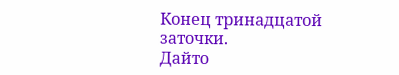Конец тринадцатой заточки.
Дайто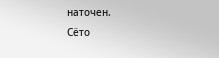наточен.
Сёто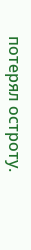потерял остроту.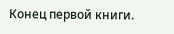Конец первой книги.